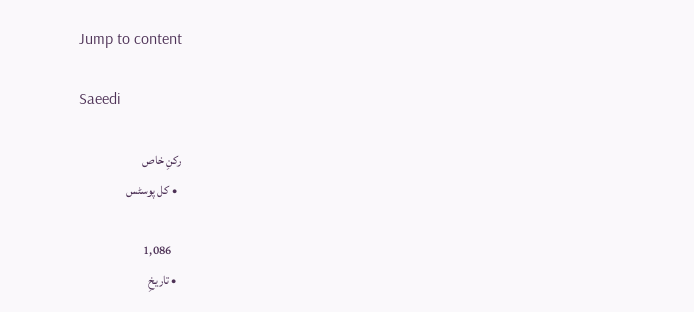Jump to content

Saeedi

رکنِ خاص
  • کل پوسٹس

    1,086
  • تاریخِ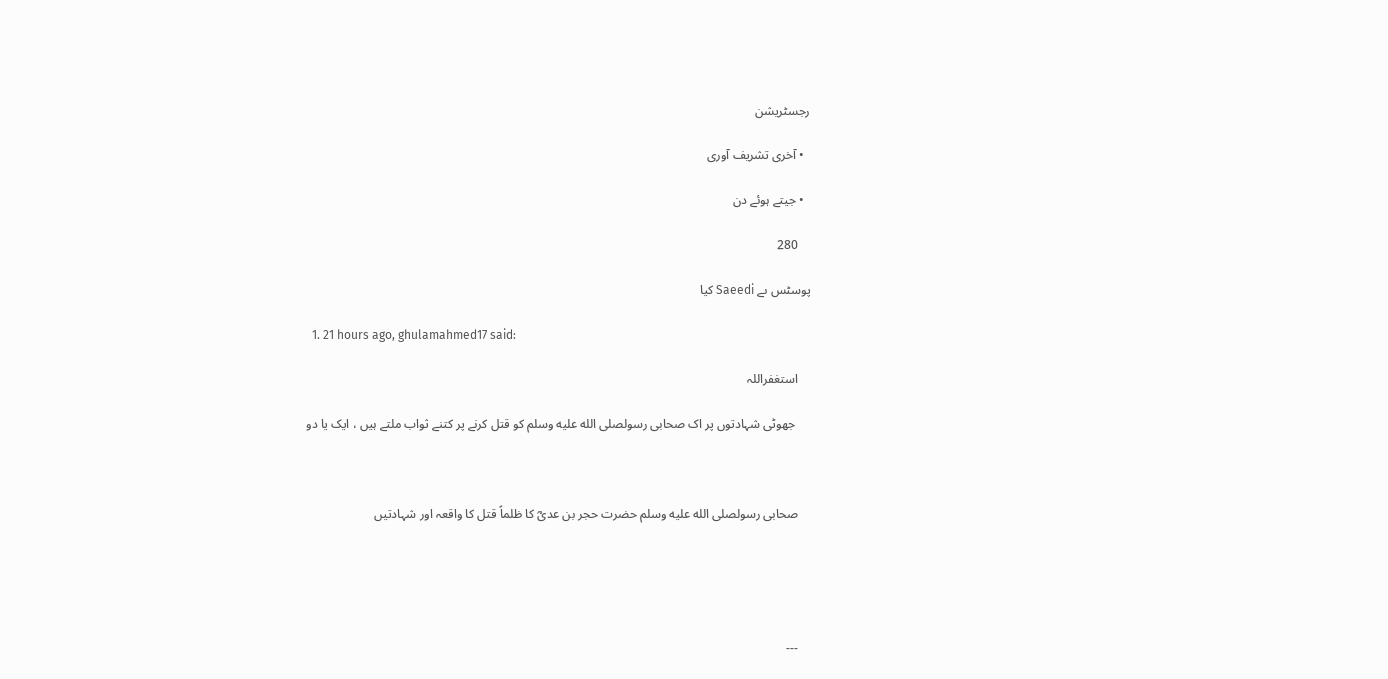رجسٹریشن

  • آخری تشریف آوری

  • جیتے ہوئے دن

    280

پوسٹس ںے Saeedi کیا

  1. 21 hours ago, ghulamahmed17 said:

    استغفراللہ

     جھوٹی شہادتوں پر اک صحابی رسولصلى الله عليه وسلم کو قتل کرنے پر کتنے ثواب ملتے ہیں ، ایک یا دو



    صحابی رسولصلى الله عليه وسلم حضرت حجر بن عدیؓ کا ظلماً قتل کا واقعہ اور شہادتیں





    ---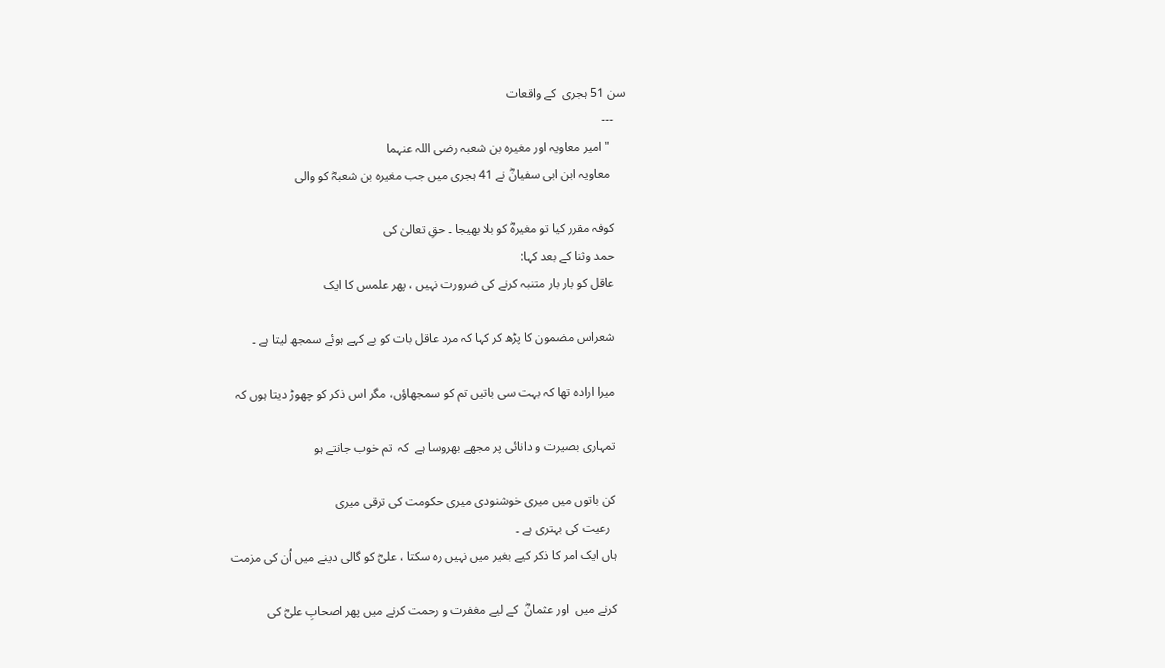سن 51 ہجری  کے واقعات
    ---
     " امیر معاویہ اور مغیرہ بن شعبہ رضی اللہ عنہما
     معاویہ ابن ابی سفیانؓ نے 41 ہجری میں جب مغیرہ بن شعبہؓ کو والی

    کوفہ مقرر کیا تو مغیرہؓ کو بلا بھیجا ۔ حقِ تعالیٰ کی
    حمد وثنا کے بعد کہا:
    عاقل کو بار بار متنبہ کرنے کی ضرورت نہیں ، پھر علمس کا ایک

    شعراس مضمون کا پڑھ کر کہا کہ مرد عاقل بات کو بے کہے ہوئے سمجھ لیتا ہے ۔

    میرا ارادہ تھا کہ بہت سی باتیں تم کو سمجھاؤں، مگر اس ذکر کو چھوڑ دیتا ہوں کہ

    تمہاری بصیرت و دانائی پر مجھے بھروسا ہے  کہ  تم خوب جانتے ہو

    کن باتوں میں میری خوشنودی میری حکومت کی ترقی میری
      رعیت کی بہتری ہے ۔
    ہاں ایک امر کا ذکر کیے بغیر میں نہیں رہ سکتا ، علیؓ کو گالی دینے میں اُن کی مزمت

    کرنے میں  اور عثمانؓ  کے لیے مغفرت و رحمت کرنے میں پھر اصحابِ علیؓ کی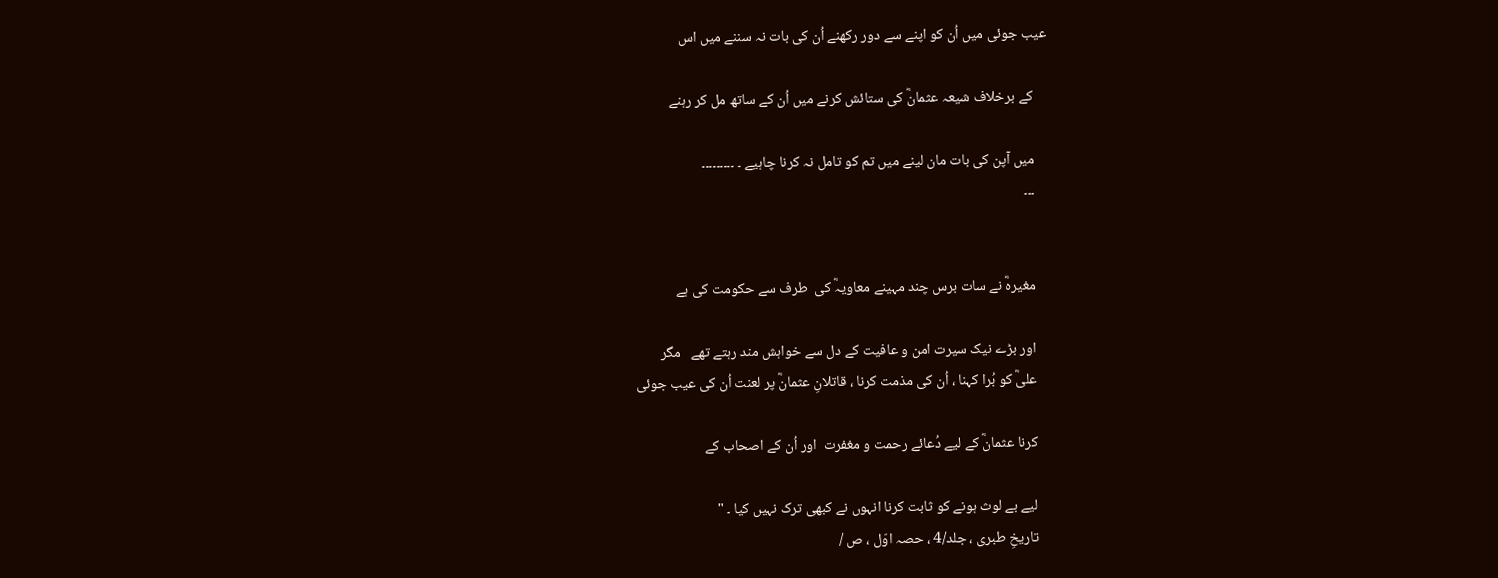عیب جوئی میں اُن کو اپنے سے دور رکھنے اُن کی بات نہ سننے میں اس

    کے برخلاف شیعہ عثمانؓ کی ستائش کرنے میں اُن کے ساتھ مل کر رہنے

    میں آپن کی بات مان لینے میں تم کو تامل نہ کرنا چاہیے ۔ ۔۔۔۔۔۔۔۔۔
    ۔۔۔


    مغیرہؓ نے سات برس چند مہینے معاویہؓ کی  طرف سے حکومت کی ہے

    اور بڑے نیک سیرت امن و عافیت کے دل سے خواہش مند رہتے تھے   مگر
    علیؓ کو بُرا کہنا ، اُن کی مذمت کرنا ، قاتلانِ عثمانؓ پر لعنت اُن کی عیب جوئی

    کرنا عثمانؓ کے لیے دُعائے رحمت و مغفرت  اور اُن کے اصحاب کے

    لیے بے لوث ہونے کو ثابت کرنا انہوں نے کبھی ترک نہیں کیا ۔ "
    تاریخِ طبری ، جلد/4 ، حصہ اوّل ، ص /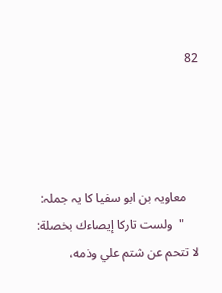82




    معاویہ بن ابو سفیا کا یہ جملہ:
     "  ولست تاركا إيصاءك بخصلة: لا تتحم عن شتم علي وذمه،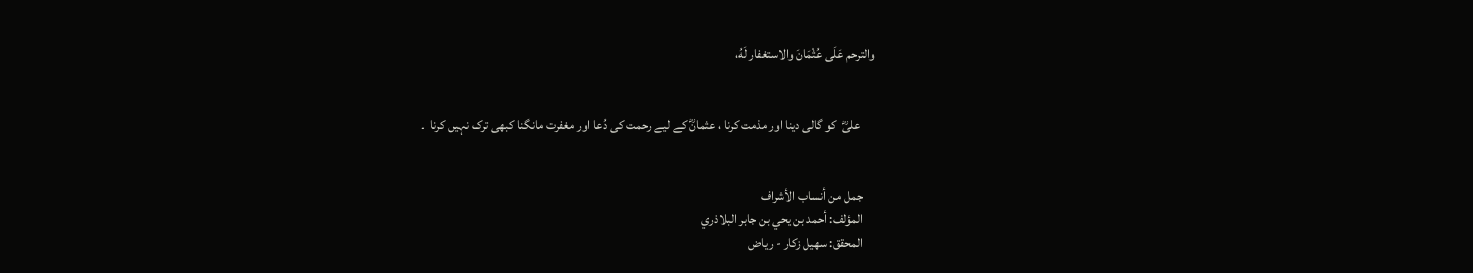والترحم عَلَى عُثْمَانَ والاستغفار لَهُ،


      علیؓ  کو گالی دینا اور مذمت کرنا ، عثمانؓ کے لیے رحمت کی دُعا اور مغفرت مانگنا کبھی ترک نہیں کرنا  ۔


     جمل من أنساب الأشراف
     المؤلف: أحمد بن يحي بن جابر البلاذري
     المحقق: سهيل زكار - رياض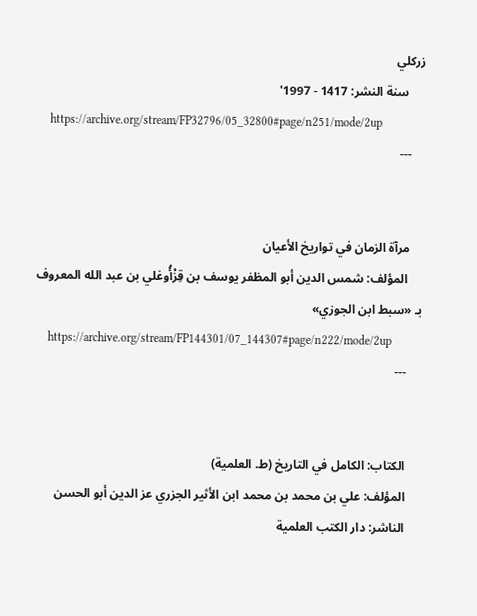زركلي
     سنة النشر: 1417 - 1997'
    https://archive.org/stream/FP32796/05_32800#page/n251/mode/2up
    ---


    مرآة الزمان في تواريخ الأعيان
     المؤلف: شمس الدين أبو المظفر يوسف بن قِزْأُوغلي بن عبد الله المعروف بـ «سبط ابن الجوزي»
    https://archive.org/stream/FP144301/07_144307#page/n222/mode/2up
     ---


     الكتاب: الكامل في التاريخ (ط. العلمية)
     المؤلف: علي بن محمد بن محمد ابن الأثير الجزري عز الدين أبو الحسن
     الناشر: دار الكتب العلمية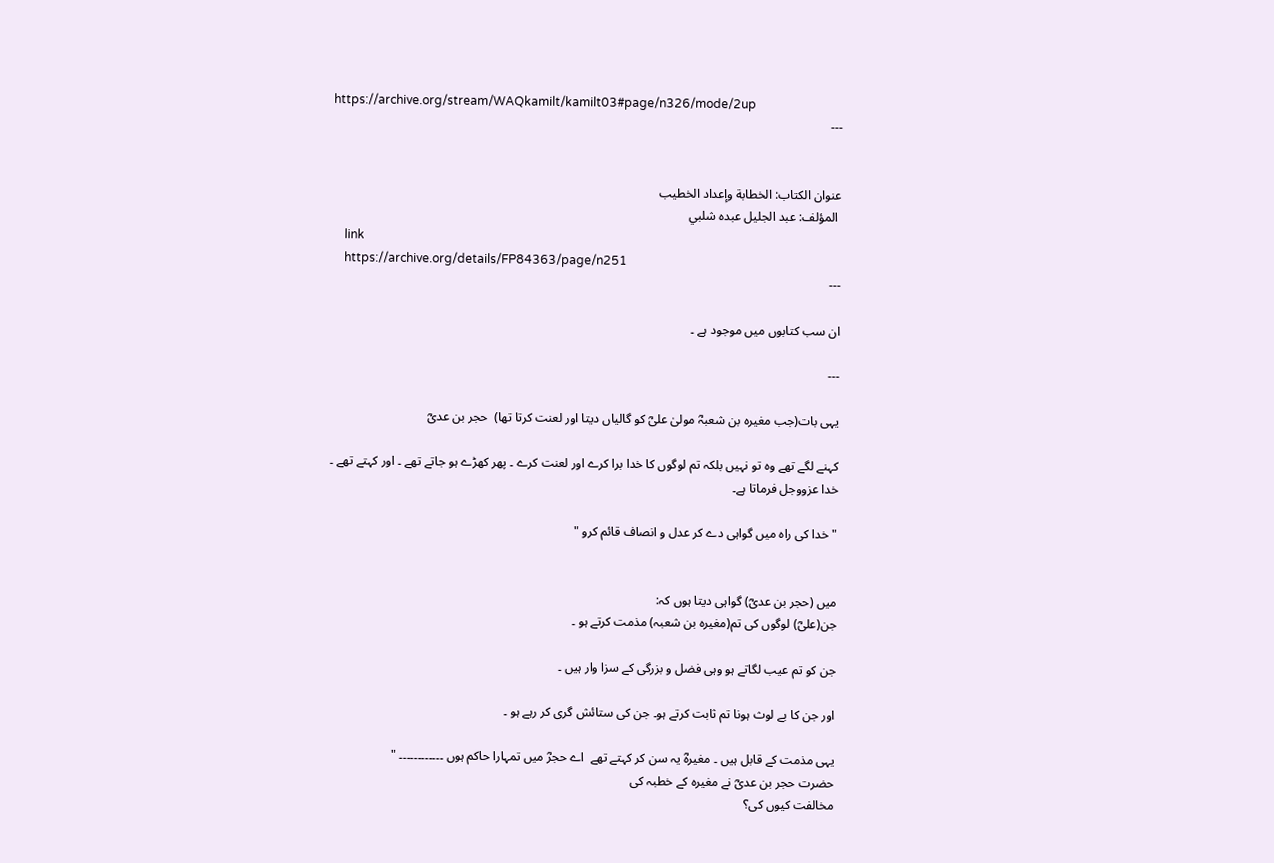https://archive.org/stream/WAQkamilt/kamilt03#page/n326/mode/2up
    ---


    عنوان الكتاب: الخطابة وإعداد الخطيب
     المؤلف: عبد الجليل عبده شلبي
    link
    https://archive.org/details/FP84363/page/n251
    ---

    ان سب کتابوں میں موجود ہے ۔

    ---

    یہی بات(جب مغیرہ بن شعبہؓ مولیٰ علیؓ کو گالیاں دیتا اور لعنت کرتا تھا)  حجر بن عدیؓ

    کہنے لگے تھے وہ تو نہیں بلکہ تم لوگوں کا خدا برا کرے اور لعنت کرے ۔ پھر کھڑے ہو جاتے تھے ۔ اور کہتے تھے ۔
    خدا عزووجل فرماتا ہے۔

    " خدا کی راہ میں گواہی دے کر عدل و انصاف قائم کرو "


    میں (حجر بن عدیؓ) گواہی دیتا ہوں کہ:
    جن(علیؓ) لوگوں کی تم(مغیرہ بن شعبہ) مذمت کرتے ہو ۔

    جن کو تم عیب لگاتے ہو وہی فضل و بزرگی کے سزا وار ہیں ۔

    اور جن کا بے لوث ہونا تم ثابت کرتے ہو۔ جن کی ستائش گری کر رہے ہو ۔

    یہی مذمت کے قابل ہیں ۔ مغیرہؓ یہ سن کر کہتے تھے  اے حجرؓ میں تمہارا حاکم ہوں ۔۔۔۔۔۔۔۔۔۔۔۔ "
    حضرت حجر بن عدیؓ نے مغیرہ کے خطبہ کی
    مخالفت کیوں کی؟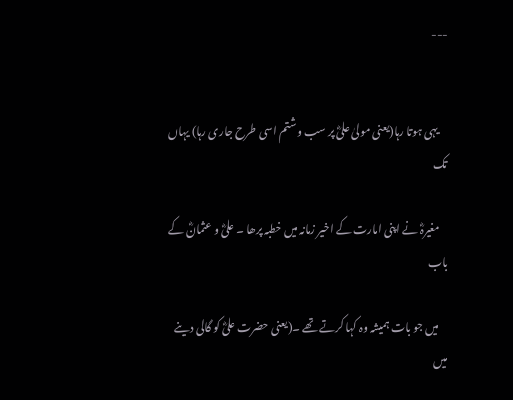---


    یہی ہوتا رہا(یعنی مولیٰ علیؓ پر سب وشتم اسی طرح جاری رہا) یہاں تک

    مغیرہؓ نے اپنی امارت کے اخیر زمانہ میں خطبہ پرھا ۔ علیؓ و عثمانؓ کے باب

    میں جو بات ہمیشہ وہ کہا کرتے تھے ۔(یعنی حضرت علیؓ کو گالی دینے میں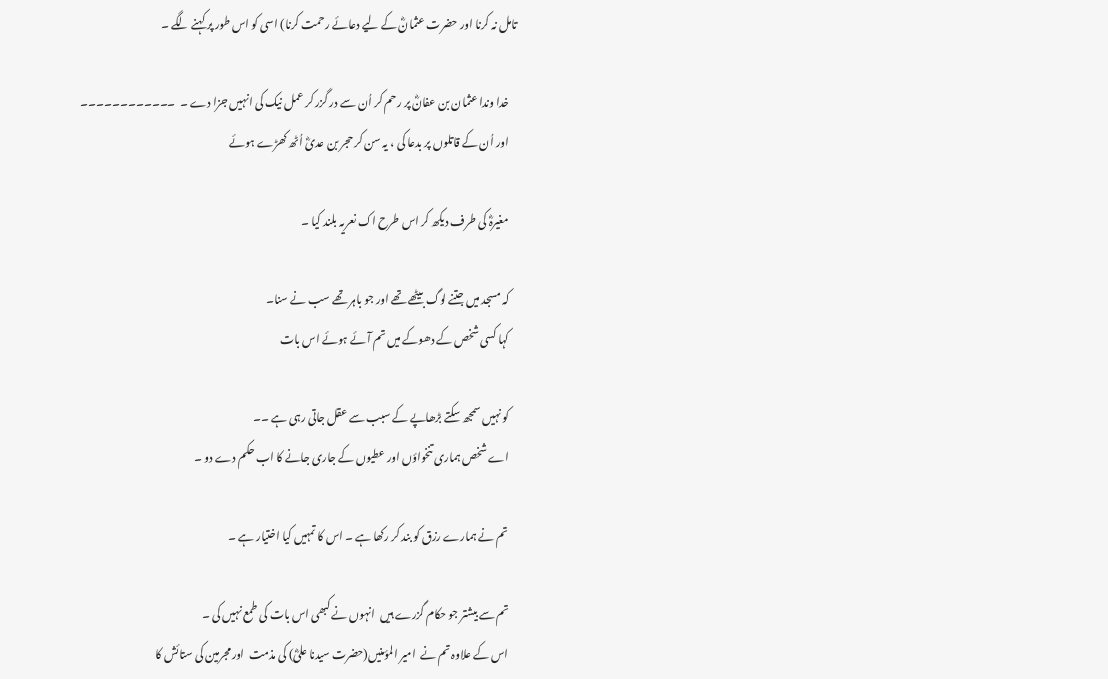تامل نہ کرنا اور حضرت عثمانؓ کے لیے دعائے رحمت کرنا) اسی کو اس طور پر کہنے لگے ۔

    خدا وندا عثمان بن عفانؓ پر رحم کر اُن سے در گزر کر عمل نیک کی انہیں جزا دے ۔  ۔۔۔۔۔۔۔۔۔۔۔۔
    اور اُن کے قاتلوں پر بدعا کی ، یہ سن کر حجر بن عدیؓ اُٹھ کھڑے ہوئے

    مغیرہؓ کی طرف دیکھ کر اس طرح اک نعریہ بلند کیا ۔

    کہ مسجد میں جتنے لوگ بیٹھے تھے اور جو باہر تھے سب نے سنا۔
    کہا کسی شخص کے دھوکے میں تم آئے ہوئے اس بات

    کو نہیں سمجھ سکتے بڑھاپے کے سبب سے عقل جاتی رہی ہے ۔۔
    اے شخص ہماری تنخواؤں اور عطیوں کے جاری جانے کا اب حکم دے دو ۔

    تم نے ہمارے رزق کو بند کر رکھا ہے ۔ اس کا تمہیں کیا اختیار ہے ۔

    تم سے بیشتر جو حکام گزرے ہیں  انہوں نے کبھی اس بات کی طمع نہیں کی ۔
    اس کے علاوہ تم نے  امیر المؤمنیں(حضرت سیدنا علیؓ) کی مذمت  اور مجرمین کی ستائش کا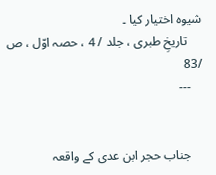شیوہ اختیار کیا ۔
     تاریخِ طبری ، جلد / 4 ، حصہ اوّل ، ص /83
    ---


    جناب حجر ابن عدی کے واقعہ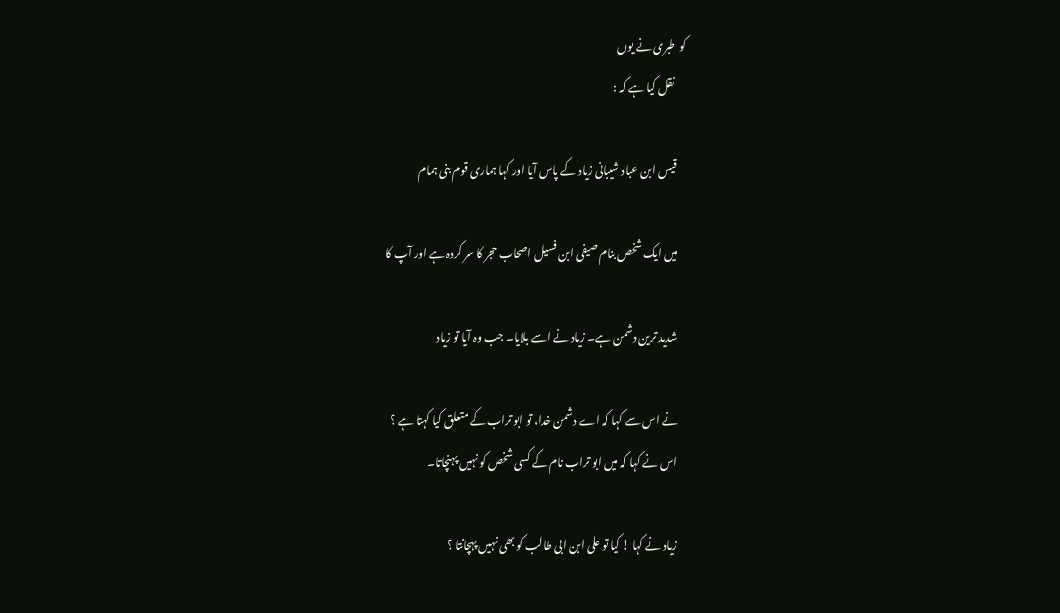کو  طبری نے یوں
     نقل کیا ہے کہ :

    قیس ابن عباد شیبانی زیاد کے پاس آیا اور کہا ہماری قوم بنی ہمام

    میں ایک شخص بنام صیفی ابن فسیل اصحاب حجر کا سر کردہ ہے اور آپ کا

    شدید ترین دشمن ہے۔ زیاد نے اسے بلایا۔ جب وہ آیا تو زیاد

    نے اس سے کہا کہ اے دشمن خدا، تو ابو تراب کے متعلق کیا کہتا ہے ؟
    اس نے کہا کہ میں ابو تراب نام کے کسی شخص کو نہیں پہنچاتا۔

    زیاد نے کہا ! کیا تو علی ابن ابی طالب کو بھی نہیں پہچانتا ؟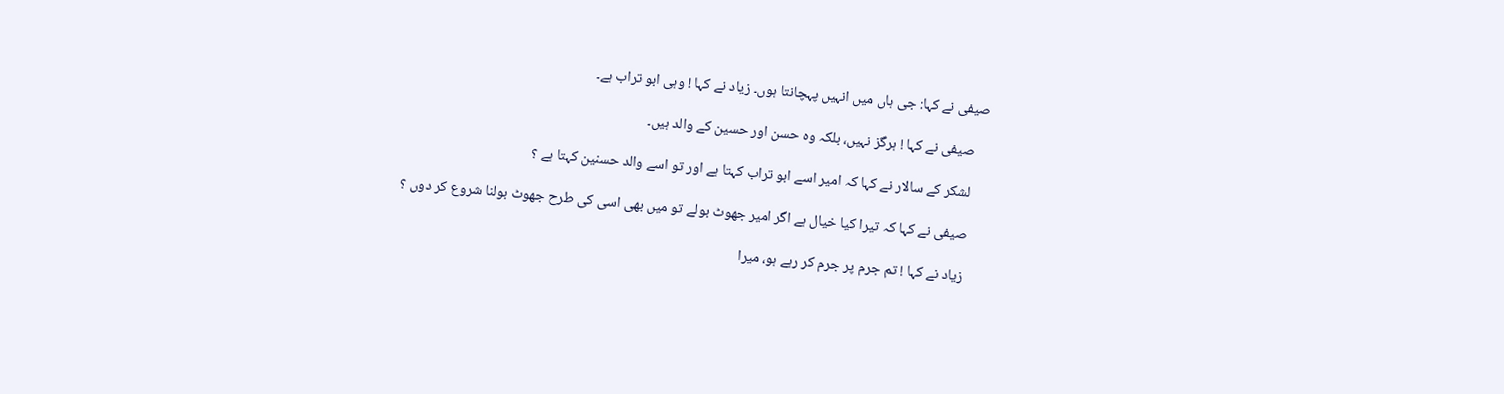صیفی نے کہا: جی ہاں میں انہیں پہچانتا ہوں۔ زیاد نے کہا ! وہی ابو تراب ہے۔

    صیفی نے کہا ! ہرگز نہیں، بلکہ وہ حسن اور حسین کے والد ہیں۔

    لشکر کے سالار نے کہا کہ امیر اسے ابو تراب کہتا ہے اور تو اسے والد حسنین کہتا ہے ؟

    صیفی نے کہا کہ تیرا کیا خیال ہے اگر امیر جھوٹ بولے تو میں بھی اسی کی طرح جھوٹ بولنا شروع کر دوں ؟

    زیاد نے کہا ! تم جرم پر جرم کر رہے ہو، میرا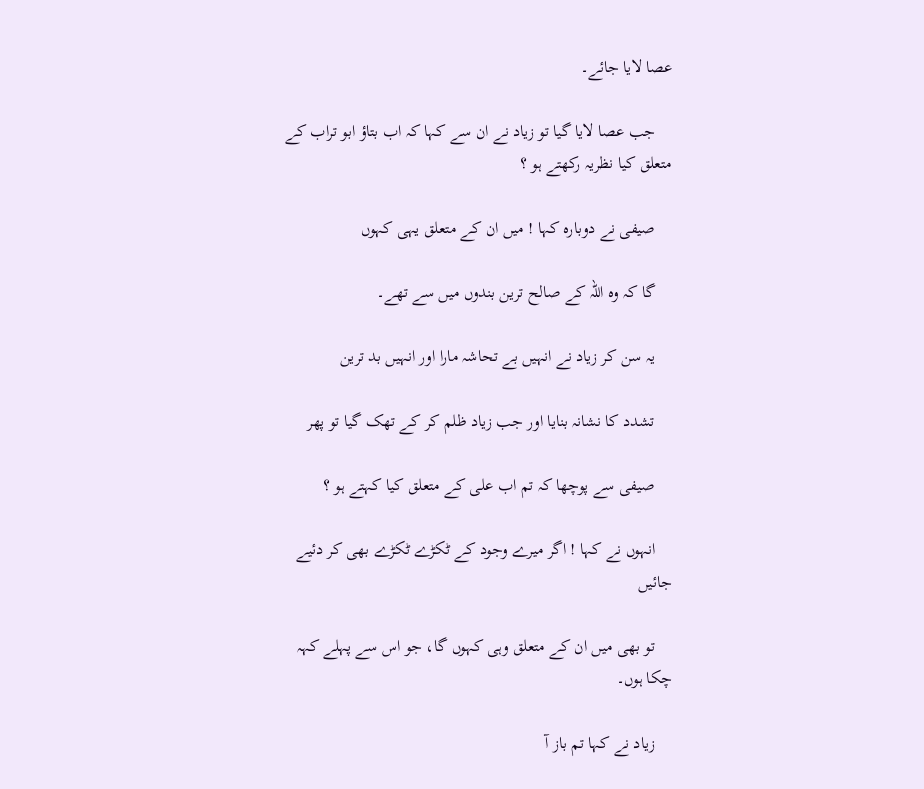عصا لایا جائے۔

    جب عصا لایا گیا تو زیاد نے ان سے کہا کہ اب بتاؤ ابو تراب کے متعلق کیا نظریہ رکھتے ہو ؟

    صیفی نے دوبارہ کہا ! میں ان کے متعلق یہی کہوں

    گا کہ وہ اللہ کے صالح ترین بندوں میں سے تھے۔

    یہ سن کر زیاد نے انہیں بے تحاشہ مارا اور انہیں بد ترین

    تشدد کا نشانہ بنایا اور جب زیاد ظلم کر کے تھک گیا تو پھر

    صیفی سے پوچھا کہ تم اب علی کے متعلق کیا کہتے ہو ؟

    انہوں نے کہا ! اگر میرے وجود کے ٹکڑے ٹکڑے بھی کر دئیے جائیں

    تو بھی میں ان کے متعلق وہی کہوں گا، جو اس سے پہلے کہہ چکا ہوں۔

    زیاد نے کہا تم باز آ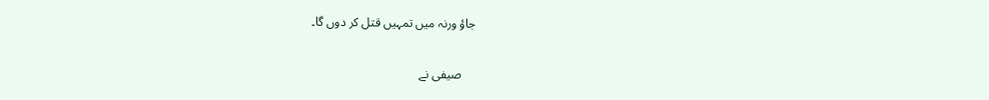جاؤ ورنہ میں تمہیں قتل کر دوں گا۔

    صیفی نے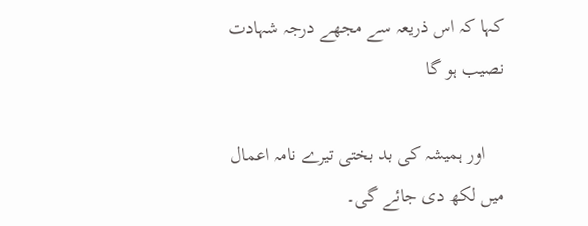کہا کہ اس ذریعہ سے مجھے درجہ شہادت نصیب ہو گا

    اور ہمیشہ کی بد بختی تیرے نامہ اعمال میں لکھ دی جائے گی۔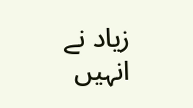زیاد نے انہیں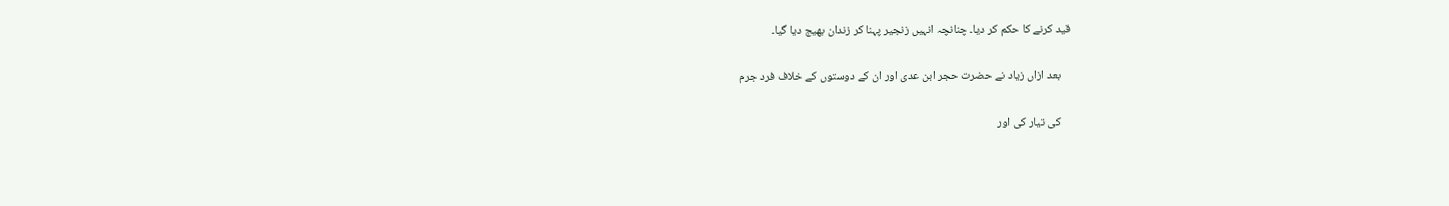قید کرنے کا حکم کر دیا۔ چنانچہ انہیں زنجیر پہنا کر زندان بھیج دیا گیا۔

    بعد ازاں زیاد نے حضرت حجر ابن عدی اور ان کے دوستوں کے خلاف فرد جرم

    کی تیار کی اور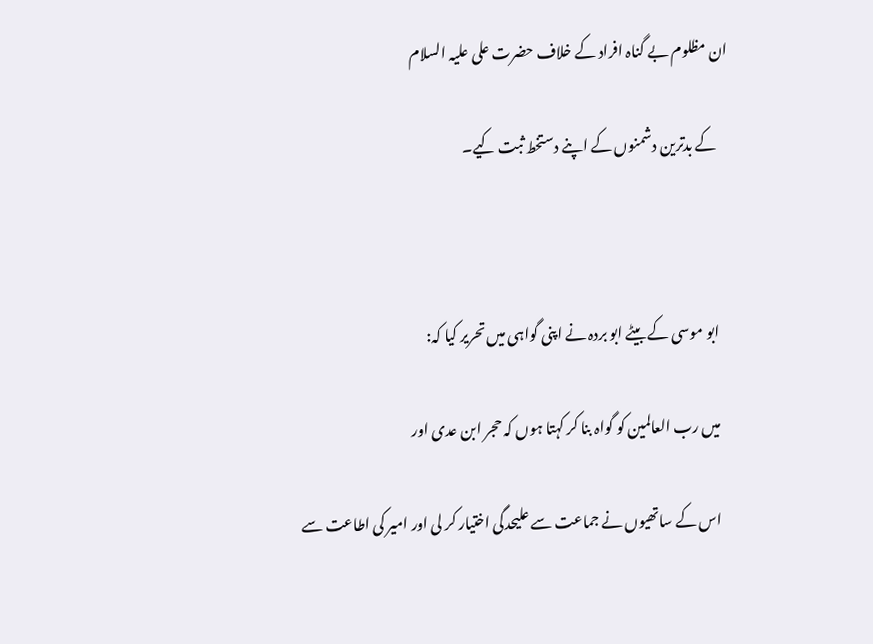ان مظلوم بے گناہ افراد کے خلاف حضرت علی علیہ السلام

    کے بدترین دشمنوں کے اپنے دستخط ثبت کیے۔



    ابو موسی کے بیٹے ابو بردہ نے اپنی گواہی میں تحریر کیا کہ:

    میں رب العالمین کو گواہ بنا کر کہتا ہوں کہ حجر ابن عدی اور

    اس کے ساتھیوں نے جماعت سے علیحدگی اختیار کر لی اور امیر کی اطاعت سے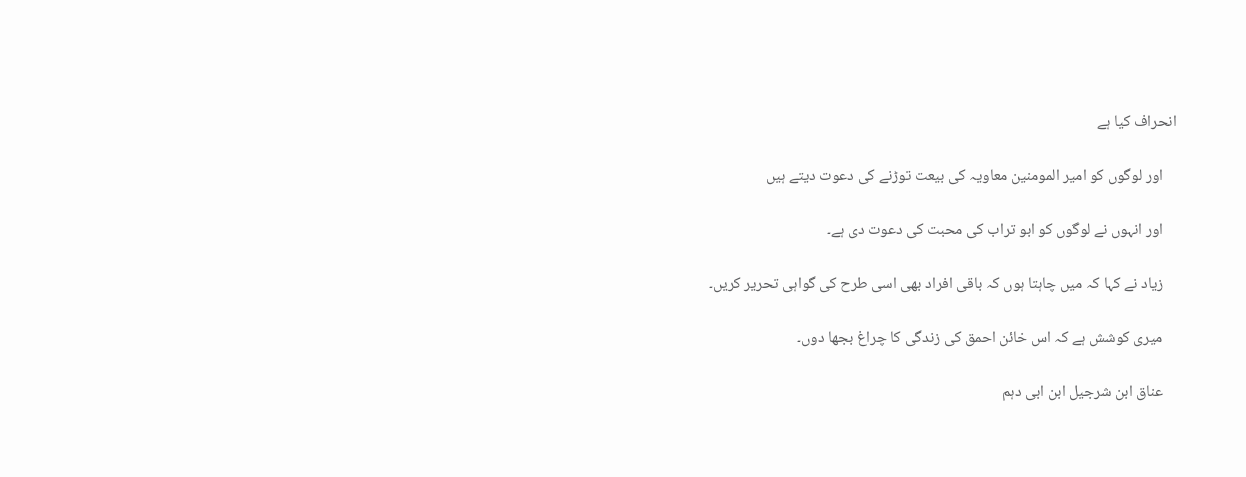انحراف کیا ہے

    اور لوگوں کو امیر المومنین معاویہ کی بیعت توڑنے کی دعوت دیتے ہیں

    اور انہوں نے لوگوں کو ابو تراب کی محبت کی دعوت دی ہے۔

    زیاد نے کہا کہ میں چاہتا ہوں کہ باقی افراد بھی اسی طرح کی گواہی تحریر کریں۔

    میری کوشش ہے کہ اس خائن احمق کی زندگی کا چراغ بجھا دوں۔

    عناق ابن شرجیل ابن ابی دہم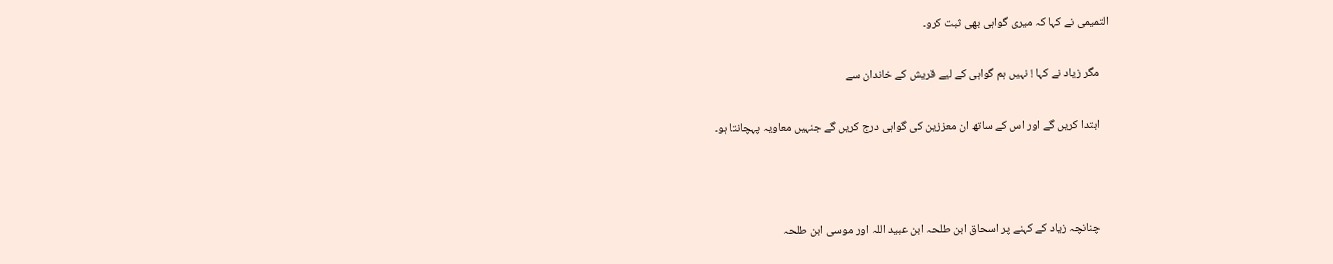التمیمی نے کہا کہ میری گواہی بھی ثبت کرو۔

    مگر زیاد نے کہا ! نہیں ہم گواہی کے لیے قریش کے خاندان سے

    ابتدا کریں گے اور اس کے ساتھ ان معززین کی گواہی درج کریں گے جنہیں معاویہ پہچانتا ہو۔



    چنانچہ زیاد کے کہنے پر اسحاق ابن طلحہ ابن عبید اللہ اور موسی ابن طلحہ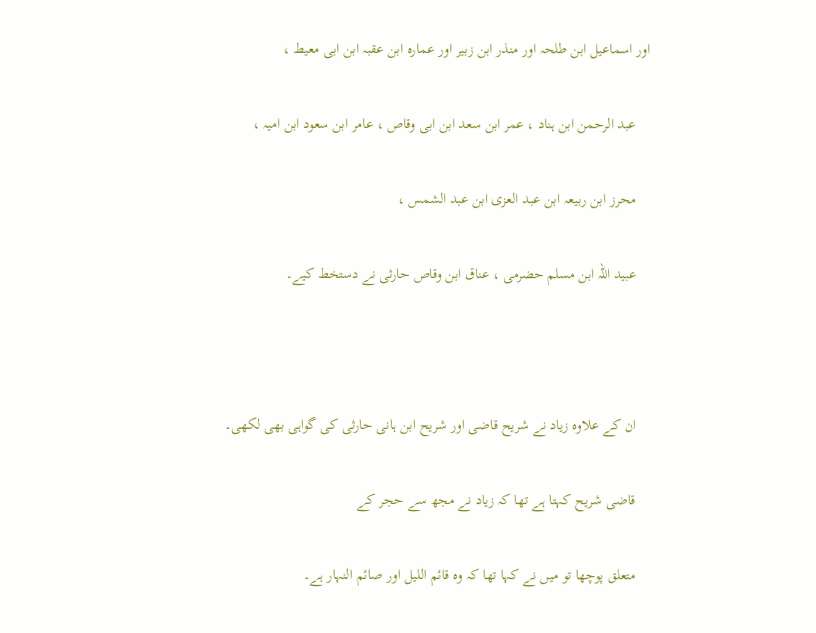اور اسماعیل ابن طلحہ اور منذر ابن زبیر اور عمارہ ابن عقبہ ابن ابی معیط ،

    عبد الرحمن ابن ہناد ، عمر ابن سعد ابن ابی وقاص ، عامر ابن سعود ابن امیہ ،

    محرز ابن ربیعہ ابن عبد العزی ابن عبد الشمس ،

    عبید اللہ ابن مسلم حضرمی ، عناق ابن وقاص حارثی نے دستخط کیے۔



    ان کے علاوہ زیاد نے شریح قاضی اور شریح ابن ہانی حارثی کی گواہی بھی لکھی۔

    قاضی شریح کہتا ہے تھا کہ زیاد نے مجھ سے حجر کے

    متعلق پوچھا تو میں نے کہا تھا کہ وہ قائم اللیل اور صائم النہار ہے۔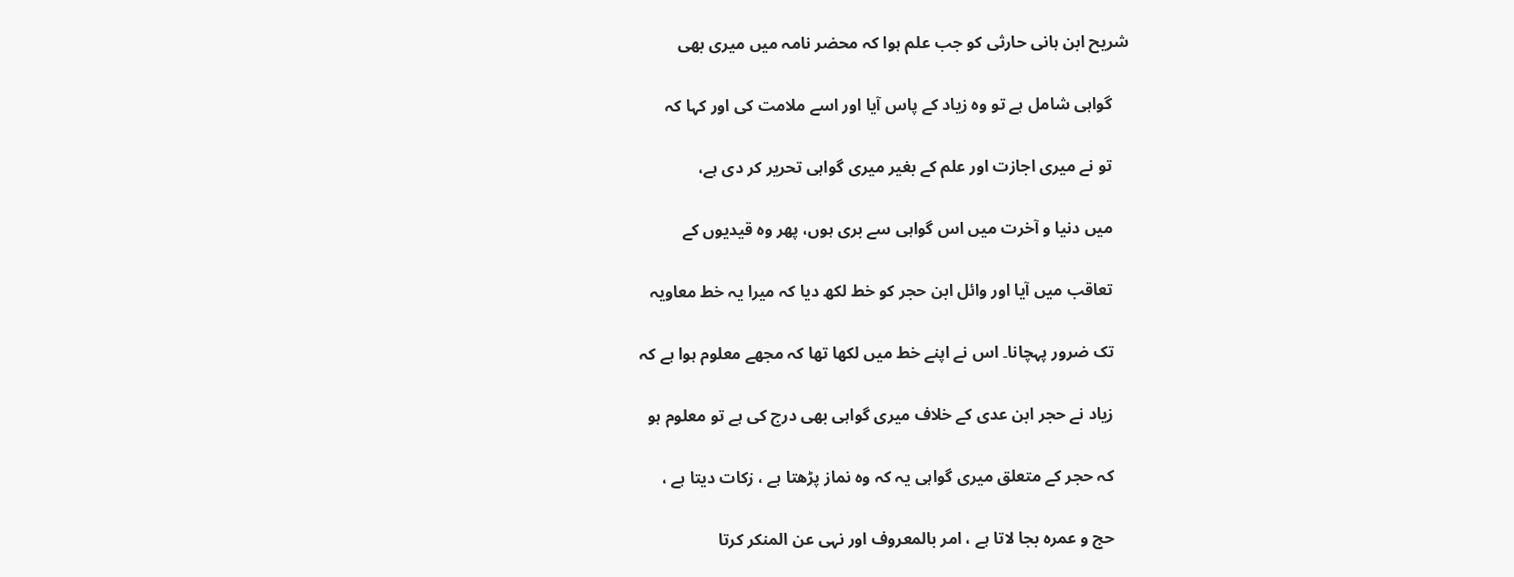شریح ابن ہانی حارثی کو جب علم ہوا کہ محضر نامہ میں میری بھی

    گواہی شامل ہے تو وہ زیاد کے پاس آیا اور اسے ملامت کی اور کہا کہ

    تو نے میری اجازت اور علم کے بغیر میری گواہی تحریر کر دی ہے،

    میں دنیا و آخرت میں اس گواہی سے بری ہوں، پھر وہ قیدیوں کے

    تعاقب میں آیا اور وائل ابن حجر کو خط لکھ دیا کہ میرا یہ خط معاویہ

    تک ضرور پہچانا۔ اس نے اپنے خط میں لکھا تھا کہ مجھے معلوم ہوا ہے کہ

    زیاد نے حجر ابن عدی کے خلاف میری گواہی بھی درج کی ہے تو معلوم ہو

    کہ حجر کے متعلق میری گواہی یہ کہ وہ نماز پڑھتا ہے ، زکات دیتا ہے ،

    حج و عمرہ بجا لاتا ہے ، امر بالمعروف اور نہی عن المنکر کرتا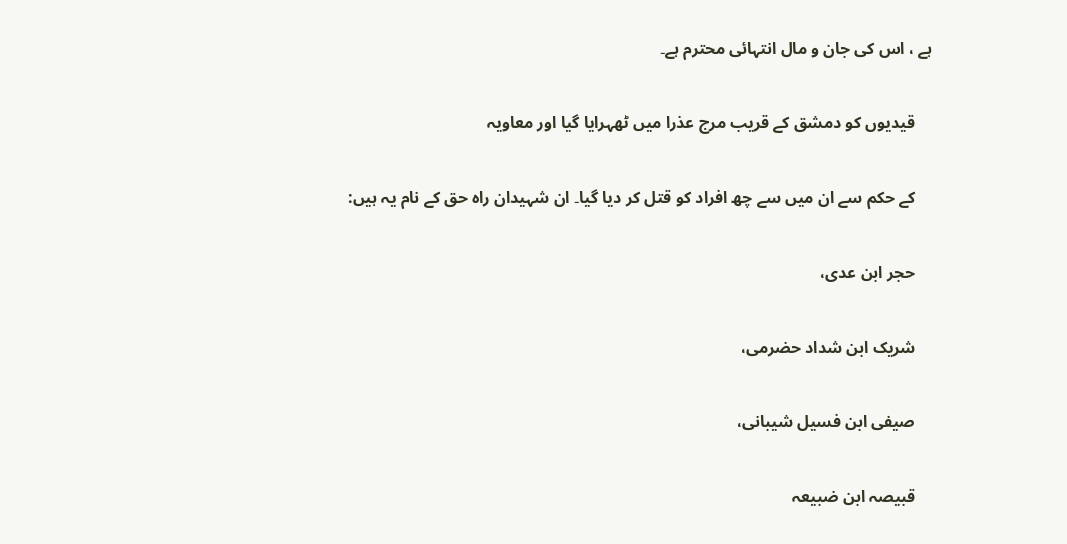ہے ، اس کی جان و مال انتہائی محترم ہے۔

    قیدیوں کو دمشق کے قریب مرج عذرا میں ٹھہرایا گیا اور معاویہ

    کے حکم سے ان میں سے چھ افراد کو قتل کر دیا گیا۔ ان شہیدان راہ حق کے نام یہ ہیں:

    حجر ابن عدی،

    شریک ابن شداد حضرمی،

    صیفی ابن فسیل شیبانی،

    قبیصہ ابن ضبیعہ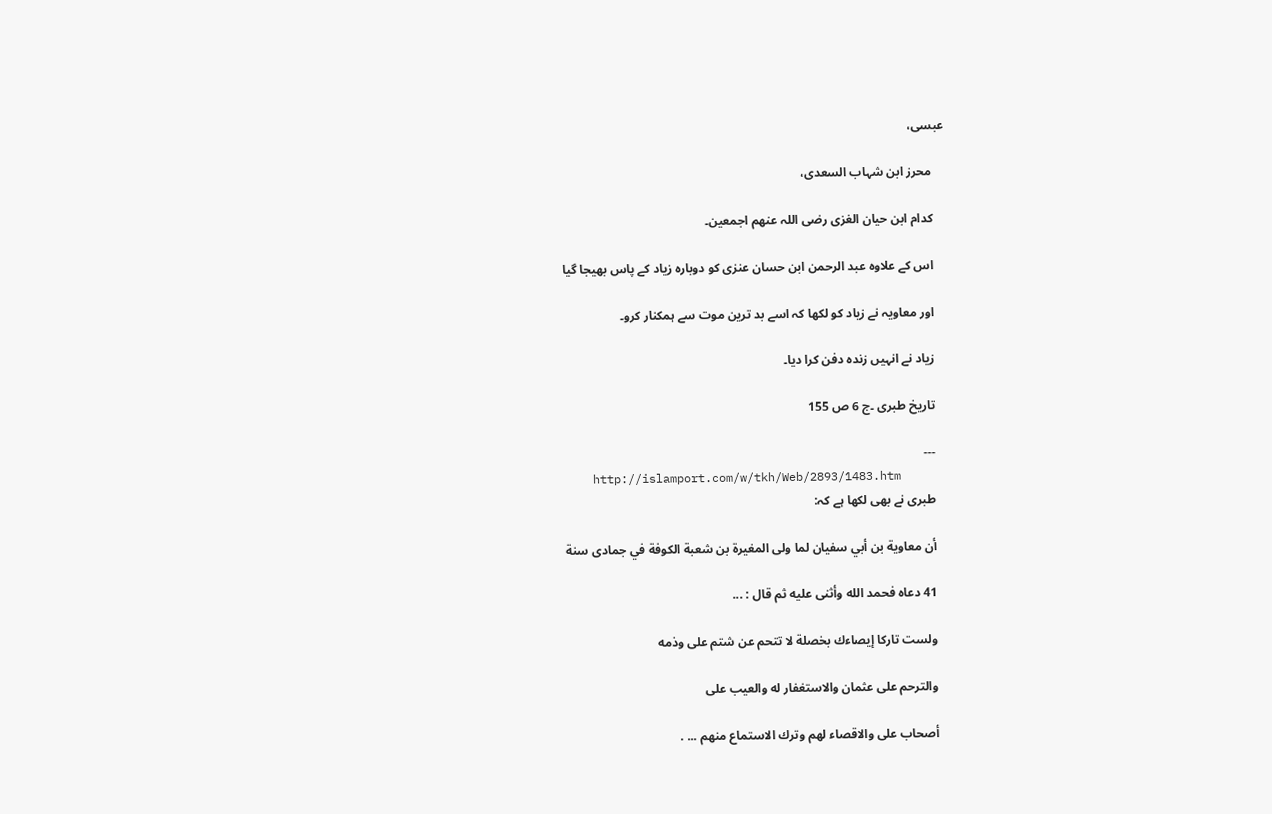عبسی،

    محرز ابن شہاب السعدی،

    کدام ابن حیان الغزی رضی اللہ عنھم اجمعین۔

    اس کے علاوہ عبد الرحمن ابن حسان عنزی کو دوبارہ زیاد کے پاس بھیجا گیا

    اور معاویہ نے زیاد کو لکھا کہ اسے بد ترین موت سے ہمکنار کرو۔

    زیاد نے انہیں زندہ دفن کرا دیا۔

    تاریخ طبری ۔ج 6 ص 155

    ---
    http://islamport.com/w/tkh/Web/2893/1483.htm
    طبری نے بھی لکھا ہے کہ:

    أن معاوية بن أبي سفيان لما ولى المغيرة بن شعبة الكوفة في جمادى سنة

    41 دعاه فحمد الله وأثنى عليه ثم قال : ...

    ولست تاركا إيصاءك بخصلة لا تتحم عن شتم على وذمه

    والترحم على عثمان والاستغفار له والعيب على

    أصحاب على والاقصاء لهم وترك الاستماع منهم ... .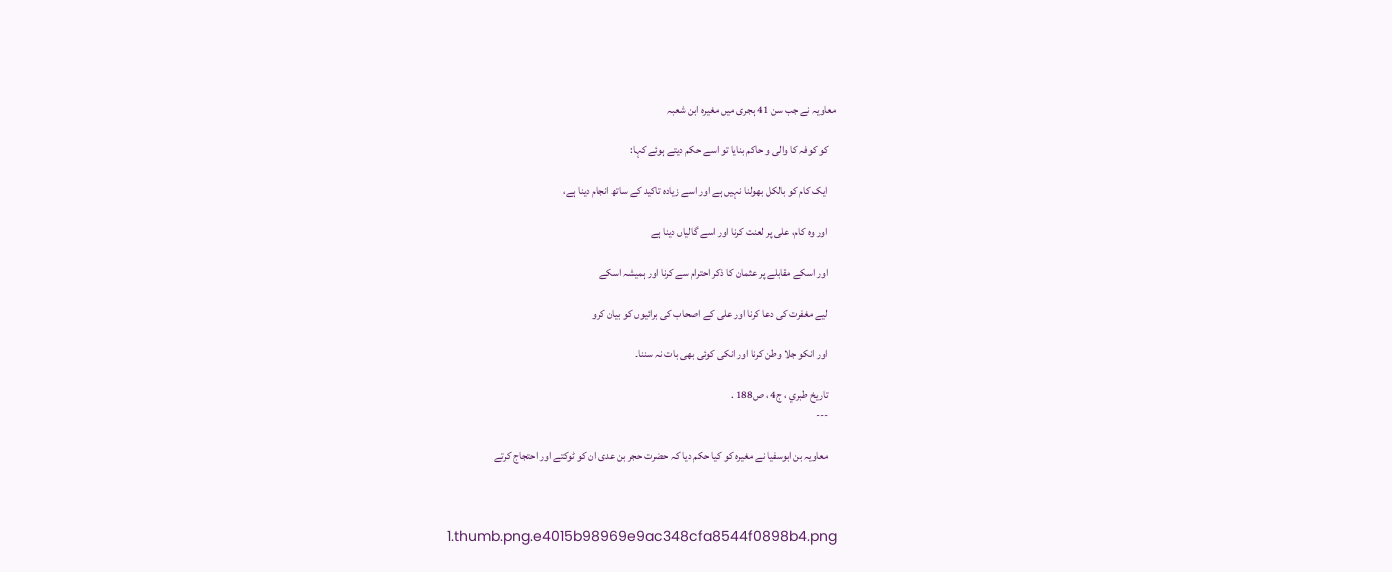معاویہ نے جب سن 41 ہجری میں مغیرہ ابن شعبہ

    کو کوفہ کا والی و حاکم بنایا تو اسے حکم دیتے ہوئے کہا:

    ایک کام کو بالکل بھولنا نہیں ہے اور اسے زیادہ تاکید کے ساتھ انجام دینا ہے،

    اور وہ کام، علی پر لعنت کرنا اور اسے گالیاں دینا ہے

    اور اسکے مقابلے پر عثمان کا ذکر احترام سے کرنا اور ہمیشہ اسکے

    لیے مغفرت کی دعا کرنا اور علی کے اصحاب کی برائیوں کو بیان کرو

    اور انکو جلا وطن کرنا اور انکی کوئی بھی بات نہ سننا۔

    تاريخ طبري‌ ،‌ ج4 ، ص188 .
    ---

    معاویہ بن ابوسفیا نے مغیرہ کو کیا حکم دیا کہ حضرت حجر بن عدی ان کو ٹوکتے اور احتجاج کرتے



    1.thumb.png.e4015b98969e9ac348cfa8544f0898b4.png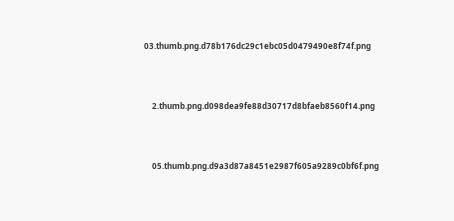03.thumb.png.d78b176dc29c1ebc05d0479490e8f74f.png



    2.thumb.png.d098dea9fe88d30717d8bfaeb8560f14.png



    05.thumb.png.d9a3d87a8451e2987f605a9289c0bf6f.png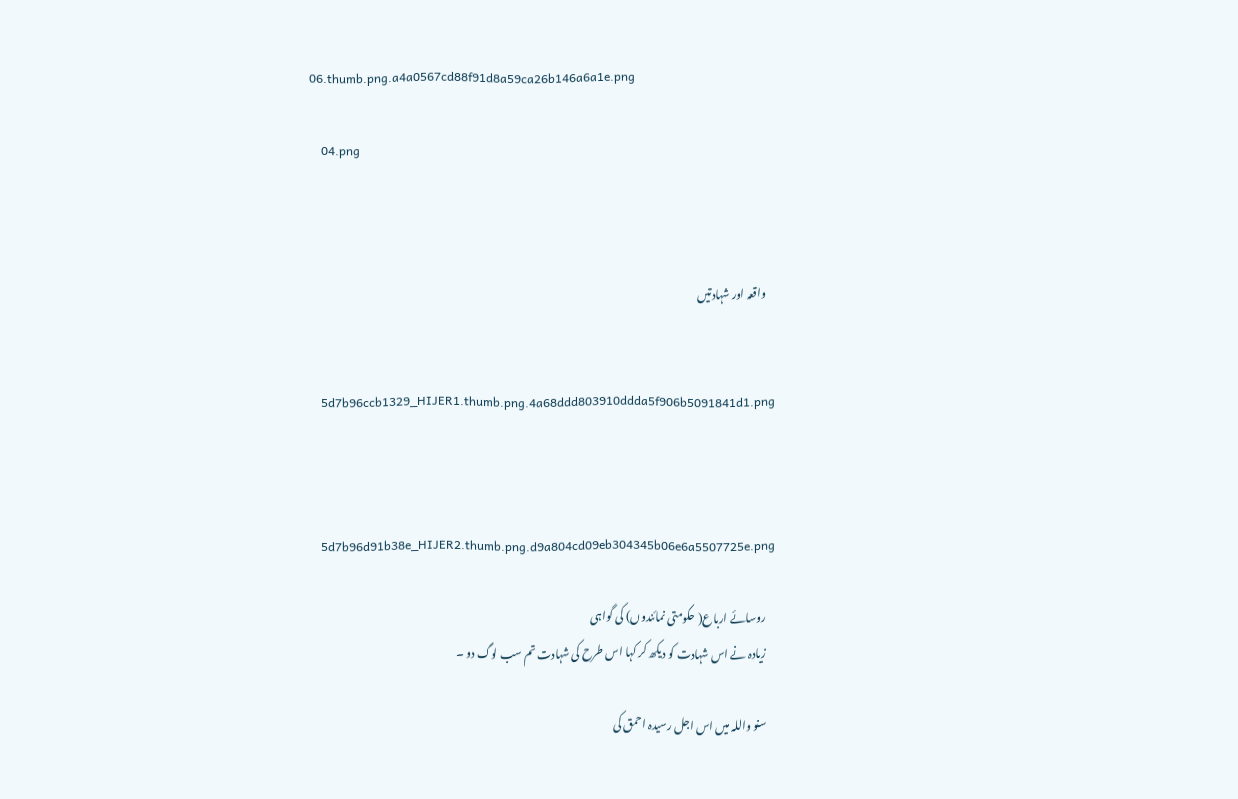06.thumb.png.a4a0567cd88f91d8a59ca26b146a6a1e.png

    04.png



    واقعہ اور شہادتیں


    5d7b96ccb1329_HIJER1.thumb.png.4a68ddd803910ddda5f906b5091841d1.png



    5d7b96d91b38e_HIJER2.thumb.png.d9a804cd09eb304345b06e6a5507725e.png

    روسائے ارباع( حکومتی نمائندوں) کی گواہی
    زیادہ نے اس شہادت کو دیکھ کر کہا اس طرح کی شہادت تم سب لوگ دو ۔

    سنو واللہ میں اس اجل رسیدہ احمق کی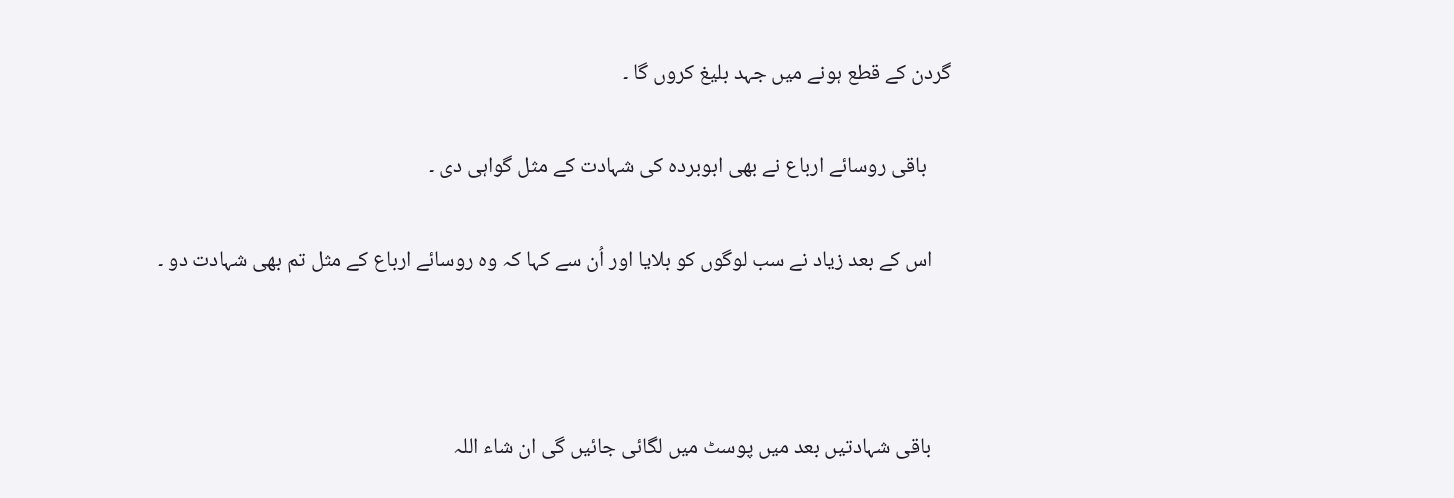گردن کے قطع ہونے میں جہد بلیغ کروں گا ۔

     باقی روسائے ارباع نے بھی ابوبردہ کی شہادت کے مثل گواہی دی ۔

    اس کے بعد زیاد نے سب لوگوں کو بلایا اور اُن سے کہا کہ وہ روسائے ارباع کے مثل تم بھی شہادت دو ۔



    باقی شہادتیں بعد میں پوسٹ میں لگائی جائیں گی ان شاء اللہ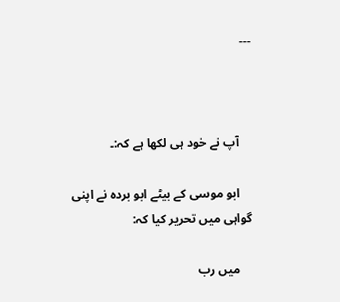---



    آپ نے خود ہی لکھا ہے کہ:۔

    ابو موسی کے بیٹے ابو بردہ نے اپنی گواہی میں تحریر کیا کہ:

    میں رب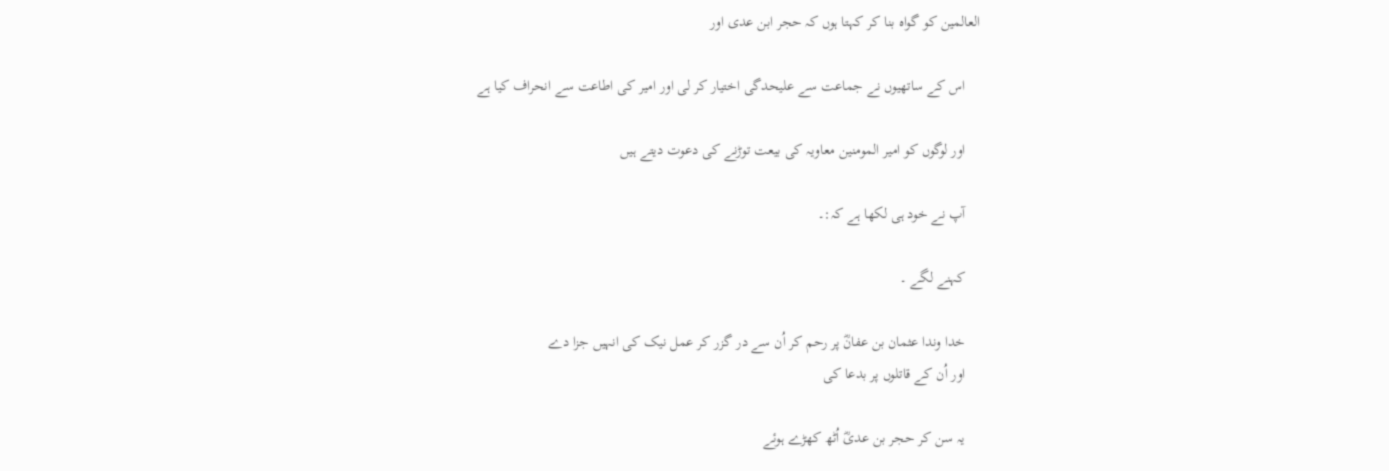العالمین کو گواہ بنا کر کہتا ہوں کہ حجر ابن عدی اور

    اس کے ساتھیوں نے جماعت سے علیحدگی اختیار کر لی اور امیر کی اطاعت سے انحراف کیا ہے

    اور لوگوں کو امیر المومنین معاویہ کی بیعت توڑنے کی دعوت دیتے ہیں

    آپ نے خود ہی لکھا ہے کہ:۔

    کہنے لگے ۔

    خدا وندا عثمان بن عفانؓ پر رحم کر اُن سے در گزر کر عمل نیک کی انہیں جزا دے
    اور اُن کے قاتلوں پر بدعا کی

    یہ سن کر حجر بن عدیؓ اُٹھ کھڑے ہوئے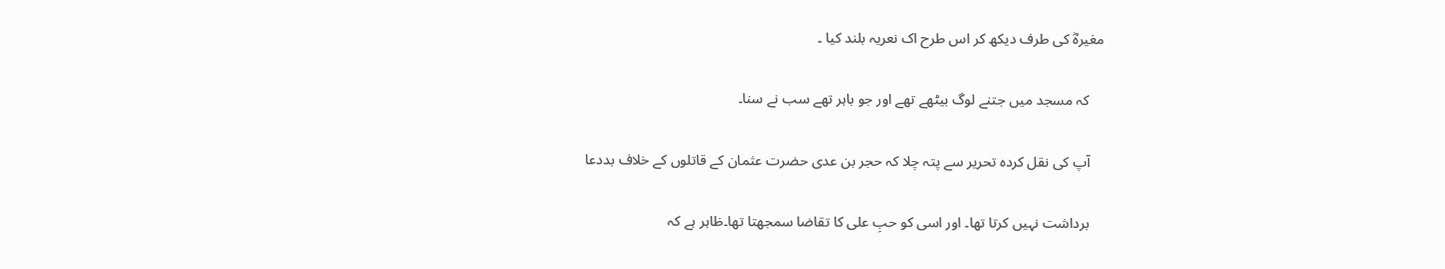مغیرہؓ کی طرف دیکھ کر اس طرح اک نعریہ بلند کیا ۔

    کہ مسجد میں جتنے لوگ بیٹھے تھے اور جو باہر تھے سب نے سنا۔

    آپ کی نقل کردہ تحریر سے پتہ چلا کہ حجر بن عدی حضرت عثمان کے قاتلوں کے خلاف بددعا

    برداشت نہیں کرتا تھا۔ اور اسی کو حبِ علی کا تقاضا سمجھتا تھا۔ظاہر ہے کہ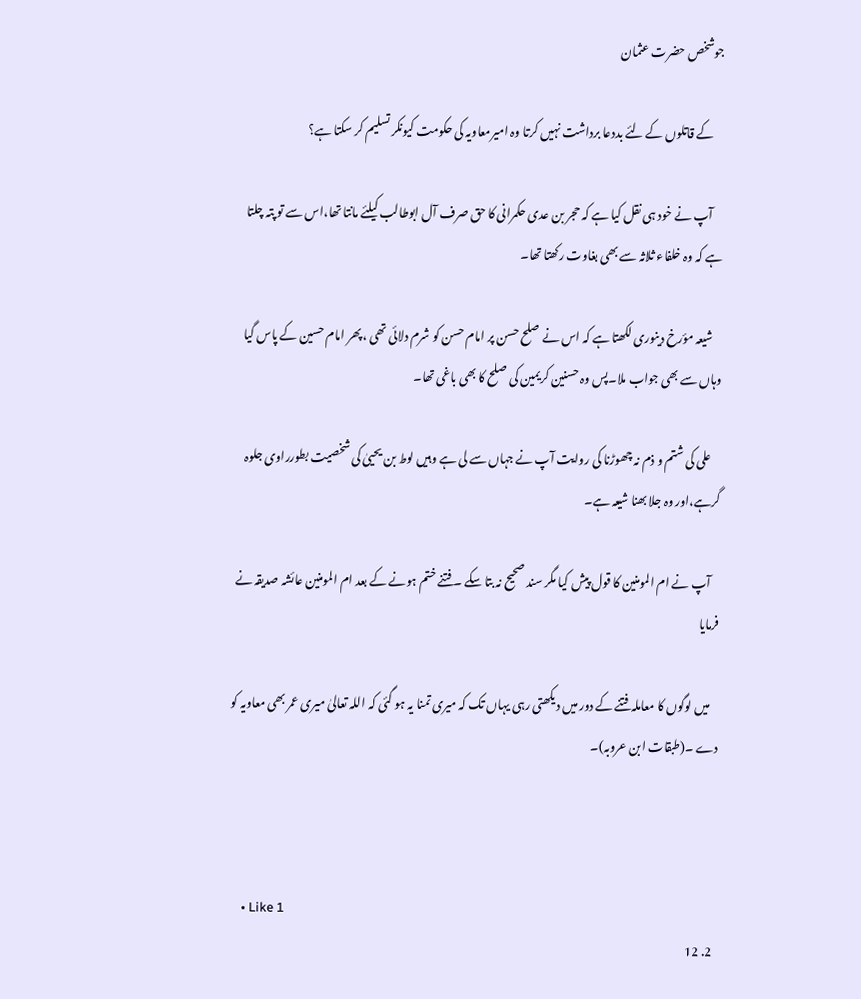جوشخص حضرت عثمان

    کے قاتلوں کے لئے بددعا برداشت نہیں کرتا وہ امیرمعاویہ کی حکومت کیونکر تسلیم کر سکتا ہے؟

    آپ نے خود ہی نقل کیا ہے کہ حجر بن عدی حکمرانی کا حق صرف آل ابوطالب کیلئے مانتا تھا،اس سے تو پتہ چلتا ہے کہ وہ خلفاء ثلاثہ سے بھی بغاوت رکھتا تھا۔

    شیعہ مؤرخ دینوری لکھتا ہے کہ اس نے صلح حسن پر امام حسن کو شرم دلائی تھی ،پھر امام حسین کے پاس گیا وہاں سے بھی جواب ملا۔پس وہ حسنین کریمین کی صلح کا بھی باغی تھا۔

    علی کی شتم و ذم نہ چھوڑنا کی روایت آپ نے جہاں سے لی ہے وہیں لوط بن یحییٰ کی شخصیت بطورراوی جلوہ گرہے،اور وہ جلا بھنا شیعہ ہے۔

    آپ نے ام المومنین کا قول پیش کیا مگر سند صحیح نہ بتا سکے ۔ فتنے ختم ہونے کے بعد ام المومنین عائشہ صدیقہ نے فرمایا

    میں لوگوں کا معاملہ فتنے کے دور میں دیکھتی رہی یہاں تک کہ میری تمنا یہ ہو گئی کہ اللہ تعالیٰ میری عمر بھی معاویہ کو دے ۔(طبقات ابن عروبہ)۔



    • Like 1
  2. 12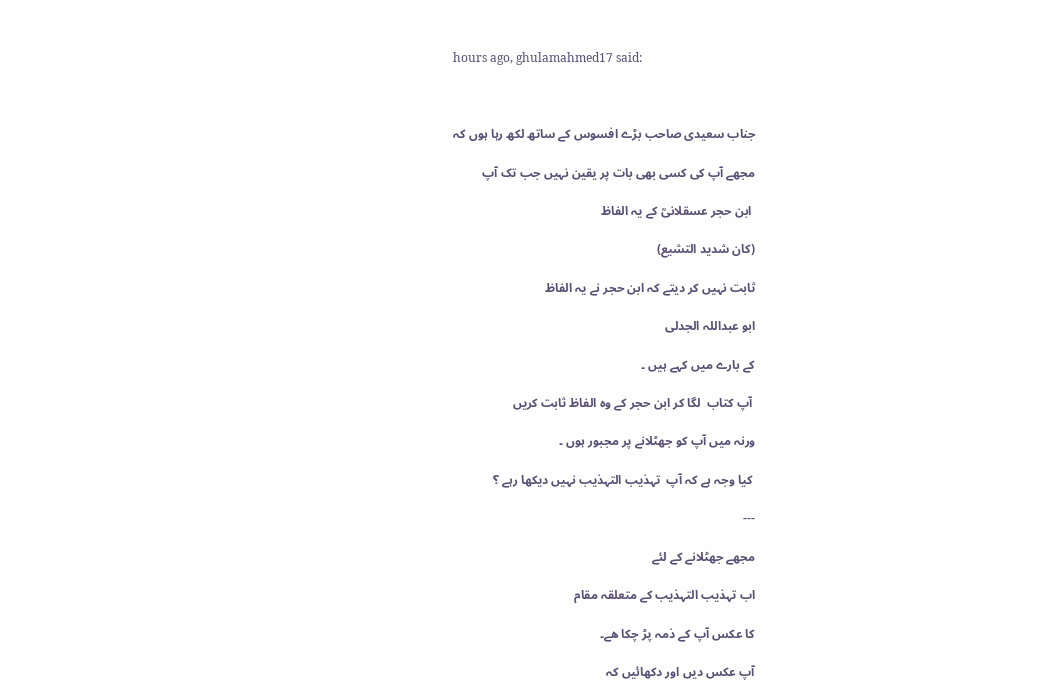hours ago, ghulamahmed17 said:



    جناب سعیدی صاحب بڑے افسوس کے ساتھ لکھ رہا ہوں کہ

    مجھے آپ کی کسی بھی بات پر یقین نہیں جب تک آپ

     ابن حجر عسقلانیؒ کے یہ الفاظ

    (کان شدید التشیع)

    ثابت نہیں کر دیتے کہ ابن حجر نے یہ الفاظ

    ابو عبداللہ الجدلی

    کے بارے میں کہے ہیں ۔

     آپ کتاب  لگا کر ابن حجر کے وہ الفاظ ثابت کریں

    ورنہ میں آپ کو جھٹلانے پر مجبور ہوں ۔

     کیا وجہ ہے کہ آپ  تہذیب التہذیب نہیں دیکھا رہے ؟

    ---

    مجھے جھٹلانے کے لئے

    اب تہذیب التہذیب کے متعلقہ مقام

    کا عکس آپ کے ذمہ پڑ چکا ھے۔

    آپ عکس دیں اور دکھائیں کہ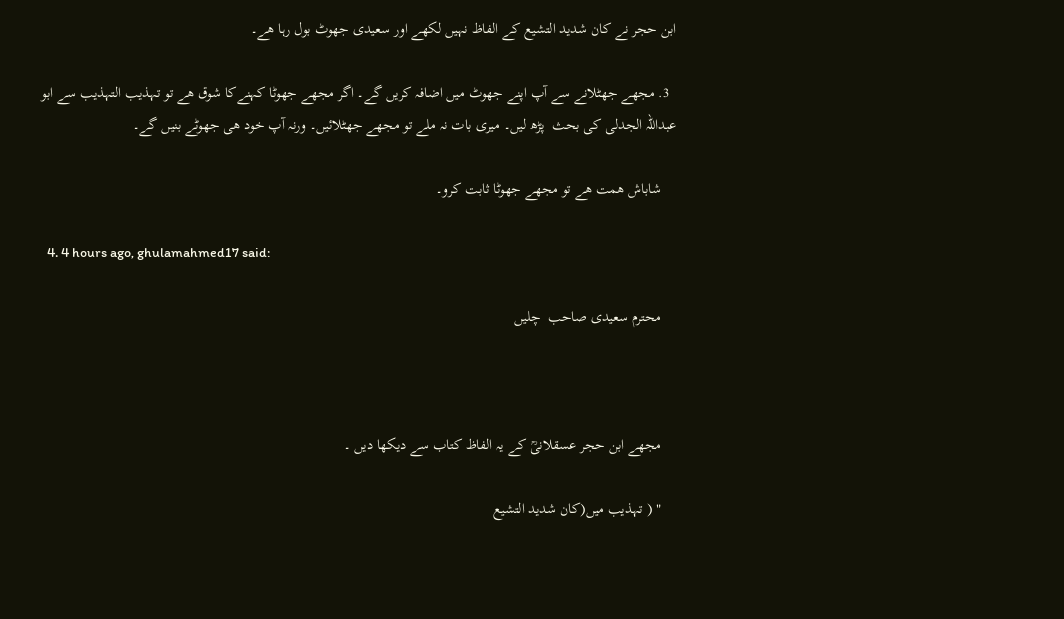ابن حجر نے کان شدید التشیع کے الفاظ نہیں لکھے اور سعیدی جھوٹ بول رہا ھے۔

  3. مجھے جھٹلانے سے آپ اپنے جھوٹ میں اضافہ کریں گے۔ اگر مجھے جھوٹا کہنےکا شوق ھے تو تہذیب التہذیب سے ابو عبداللہ الجدلی کی بحث  پڑھ لیں۔ میری بات نہ ملے تو مجھے جھٹلائیں۔ ورنہ آپ خود ھی جھوٹے بنیں گے۔

    شاباش ھمت ھے تو مجھے جھوٹا ثابت کرو۔

  4. 4 hours ago, ghulamahmed17 said:

    محترم سعیدی صاحب  چلیں



    مجھے ابن حجر عسقلانیؒ کے یہ الفاظ کتاب سے دیکھا دیں ۔

    " ( تہذیب میں(کان شدید التشیع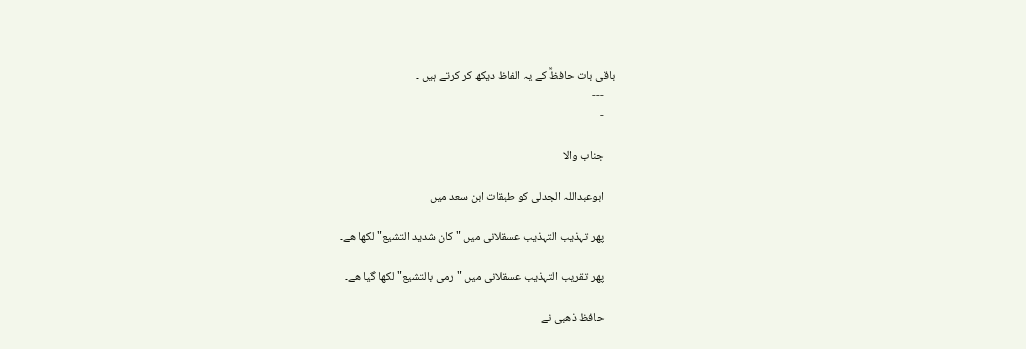باقی بات حافظؒ کے یہ الفاظ دیکھ کر کرتے ہیں ۔
    ---
    -

    جناب والا

    ابوعبداللہ الجدلی کو طبقات ابن سعد میں

    پھر تہذیب التہذیب عسقلانی میں " کان شدید التشیع" لکھا ھے۔

    پھر تقریب التہذیب عسقلانی میں " رمی بالتشیع" لکھا گیا ھے۔

    حافظ ذھبی نے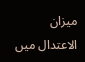میزان الاعتدال میں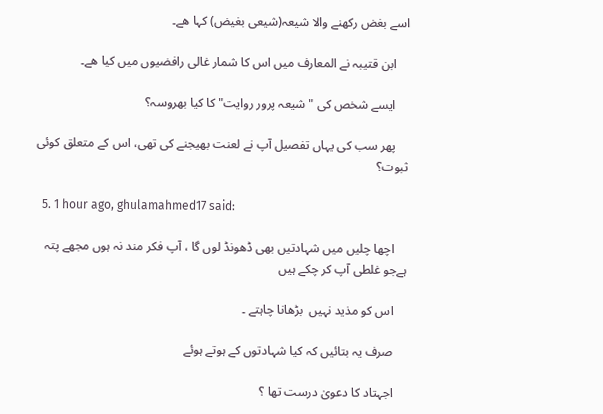اسے بغض رکھنے والا شیعہ(شیعی بغیض) کہا ھے۔

    ابن قتیبہ نے المعارف میں اس کا شمار غالی رافضیوں میں کیا ھے۔

    ایسے شخص کی "شیعہ پرور روایت" کا کیا بھروسہ؟

    پھر سب کی یہاں تفصیل آپ نے لعنت بھیجنے کی تھی، اس کے متعلق کوئی ثبوت؟

  5. 1 hour ago, ghulamahmed17 said:

    اچھا چلیں میں شہادتیں بھی ڈھونڈ لوں گا ، آپ فکر مند نہ ہوں مجھے پتہ ہےجو غلطی آپ کر چکے ہیں

    اس کو مذید نہیں  بڑھانا چاہتے ۔

    صرف یہ بتائیں کہ کیا شہادتوں کے ہوتے ہوئے

    اجہتاد کا دعویٰ درست تھا ؟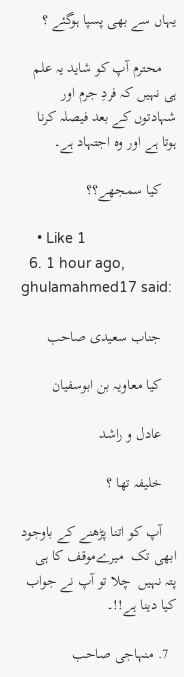یہاں سے بھی پسپا ہوگئے ؟

    محترم آپ کو شاید یہ علم ہی نہیں کہ فردِ جرم اور شہادتوں کے بعد فیصلہ کرنا ہوتا ہے اور وہ اجتہاد ہے۔

    کیا سمجھے؟؟

    • Like 1
  6. 1 hour ago, ghulamahmed17 said:

    جناب سعیدی صاحب

    کیا معاویہ بن ابوسفیان

    عادل و راشد

    خلیفہ تھا ؟

    آپ کو اتنا پڑھنے کے باوجود ابھی تک  میرےموقف کا ہی  پتہ نہیں  چلا تو آپ نے جواب کیا دینا ہے!!۔

  7. منہاجی صاحب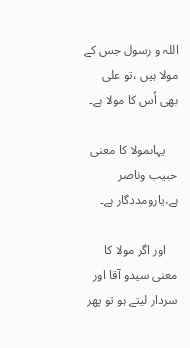اللہ و رسول جس کے مولا ہیں ،تو علی بھی اُس کا مولا ہے۔

    یہاںمولا کا معنی حبیب وناصر ہے،یارومددگار ہے۔

    اور اگر مولا کا معنی سیدو آقا اور سردار لیتے ہو تو پھر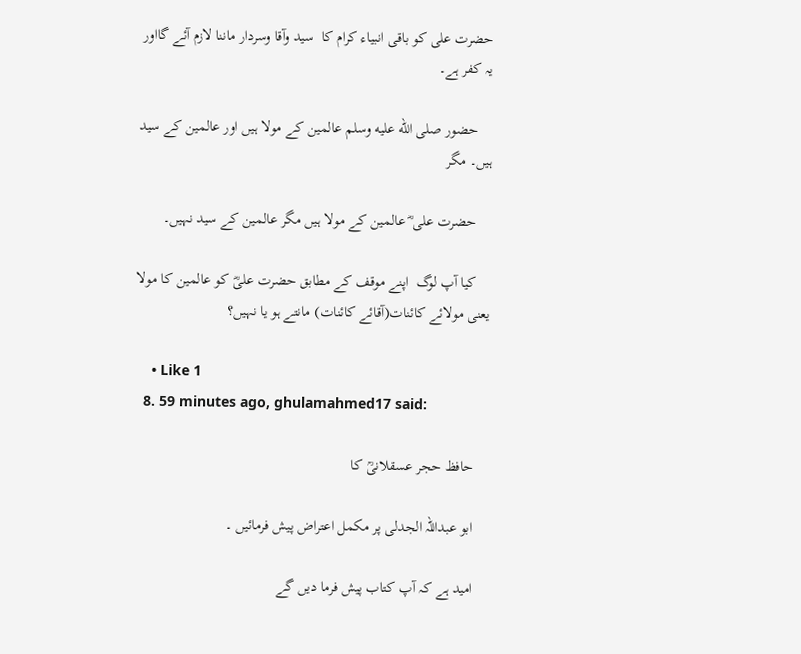حضرت علی کو باقی انبیاء کرام کا  سید وآقا وسردار ماننا لازم آئے گااور یہ کفر ہے۔

    حضور صلى الله عليه وسلم عالمین کے مولا ہیں اور عالمین کے سید ہیں۔ مگر

    حضرت علی ؓ عالمین کے مولا ہیں مگر عالمین کے سید نہیں۔

    کیا آپ لوگ  اپنے موقف کے مطابق حضرت علیؓ کو عالمین کا مولا یعنی مولائے کائنات(آقائے کائنات) مانتے ہو یا نہیں؟

    • Like 1
  8. 59 minutes ago, ghulamahmed17 said:

    حافظ حجر عسقلانیؒ کا

    ابو عبداللہ الجدلی پر مکمل اعتراض پیش فرمائیں ۔

    امید ہے کہ آپ کتاب پیش فرما دیں گے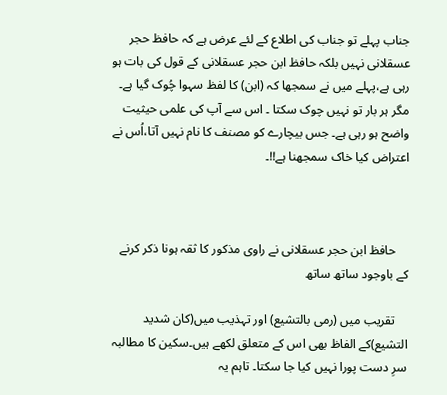جناب پہلے تو جناب کی اطلاع کے لئے عرض ہے کہ حافظ حجر عسقلانی نہیں بلکہ حافظ ابن حجر عسقلانی کے قول کی بات ہو رہی ہے،پہلے میں نے سمجھا کہ (ابن) کا لفظ سہوا چُوک گیا ہے۔ مگر ہر بار تو نہیں چوک سکتا ۔ اس سے آپ کی علمی حیثیت واضح ہو رہی ہے۔ جس بیچارے کو مصنف کا نام نہیں آتا،اُس نے اعتراض کیا خاک سمجھنا ہے!!۔



    حافظ ابن حجر عسقلانی نے راوی مذکور کا ثقہ ہونا ذکر کرنے کے باوجود ساتھ ساتھ

    تقریب میں (رمی بالتشیع) اور تہذیب میں(کان شدید التشیع)کے الفاظ بھی اس کے متعلق لکھے ہیں۔سکین کا مطالبہ سرِ دست پورا نہیں کیا جا سکتا۔ تاہم یہ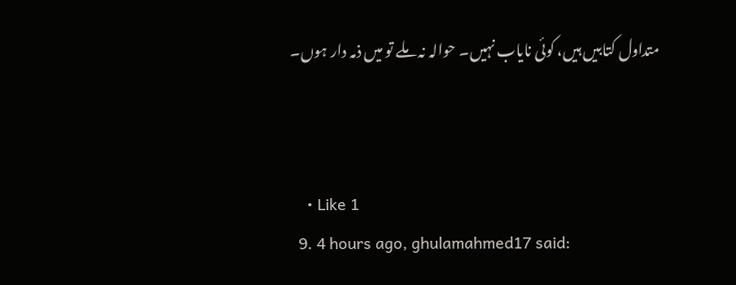متداول کتابیں ہیں، کوئی نایاب نہیں۔ حوالہ نہ ملے تو میں ذمہ دار ہوں۔



    • Like 1
  9. 4 hours ago, ghulamahmed17 said: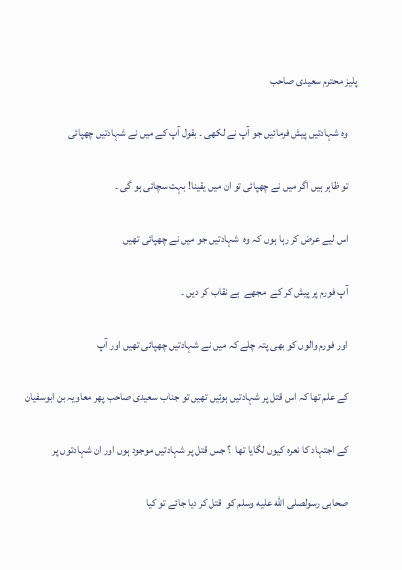پلیز محترم سعیدی صاحب

    وہ شہادتیں پیش فرمائیں جو آپ نے لکھی ۔ بقول آپ کے میں نے شہادتیں چھپائی

    تو ظاہر ہیں اگر میں نے چھپائی تو ان میں یقینا! بہت سچائی ہو گی ۔

    اس لیے عرض کر رہا ہوں کہ وہ  شہادتیں جو میں نے چھپائی تھیں

    آپ فورم پر پیش کر کے  مجھے  بے نقاب کر دیں ۔

    اور فورم والوں کو بھی پتہ چلے کہ میں نے شہادتیں چھپائی تھیں اور آپ

    کے علم تھا کہ اس قتل پر شہادتیں ہوئیں تھیں تو جناب سعیدی صاحب پھر معاویہ بن ابوسفیان

    کے اجتہاد کا نعرہ کیوں لگایا تھا  ؟ جس قتل پر شہادتیں موجود ہوں اور ان شہادتوں پر

    صحابی رسولصلى الله عليه وسلم کو  قتل کر دیا جائے تو کیا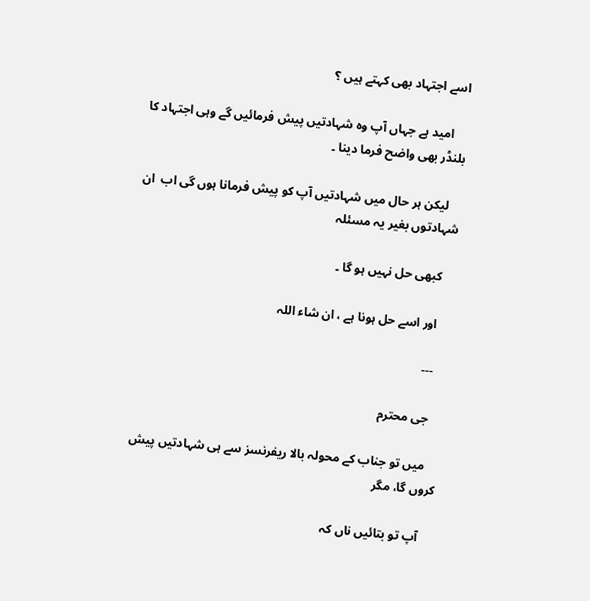اسے اجتہاد بھی کہتے ہیں ؟

    امید ہے جہاں آپ وہ شہادتیں پیش فرمائیں گے وہی اجتہاد کا بلنڈر بھی واضح فرما دینا ۔

    لیکن ہر حال میں شہادتیں آپ کو پیش فرمانا ہوں گی اب  ان شہادتوں بغیر یہ مسئلہ

    کبھی حل نہیں ہو گا ۔

    اور اسے حل ہونا ہے ، ان شاء اللہ

    ---

    جی محترم

    میں تو جناب کے محولہ بالا ریفرنسز سے ہی شہادتیں پیش کروں گا، مگر

    آپ تو بتائیں ناں کہ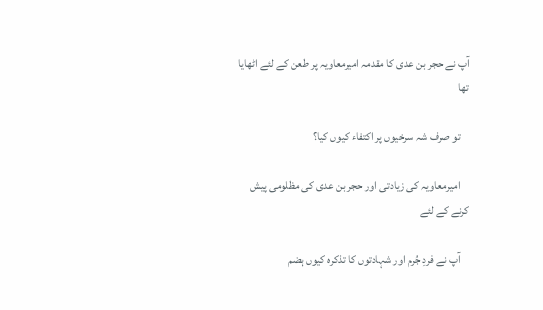آپ نے حجر بن عدی کا مقدمہ امیرمعاویہ پر طعن کے لئے اٹھایا تھا

    تو صرف شہ سرخیوں پر اکتفاء کیوں کیا؟

    امیرمعاویہ کی زیادتی اور حجر بن عدی کی مظلومی پیش کرنے کے لئے

    آپ نے فردِ جُرم اور شہادتوں کا تذکرہ کیوں ہضم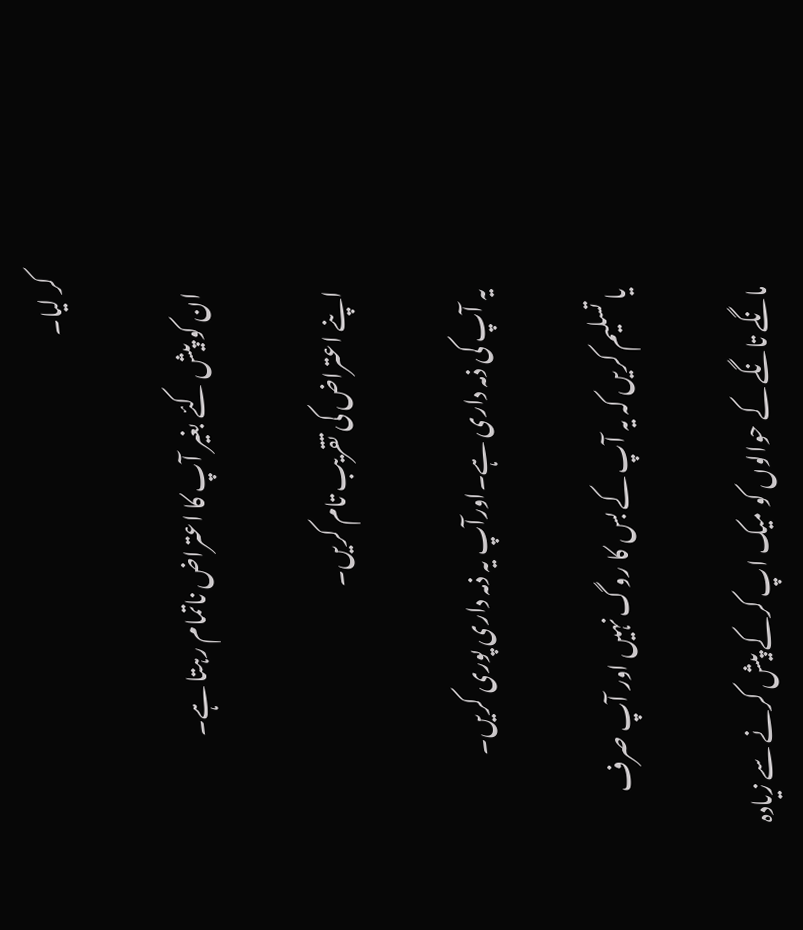کر لیا۔

    ان کو پیش کئے بغیر آپ کا اعتراض ناتمام رہتا ہے۔

    اپنے اعتراض کی تقریب تام کریں۔

    یہ آپ کی ذمہ داری ہے۔اورآپ یہ ذمہ داری پوری کریں۔

    یا تسلیم کریں کہ یہ آپ کے بس کا روگ نہیں اور آپ صرف

    مانگے تانگے کے حوالوں کو میک اپ کرکے پیش کرنے سے زیادہ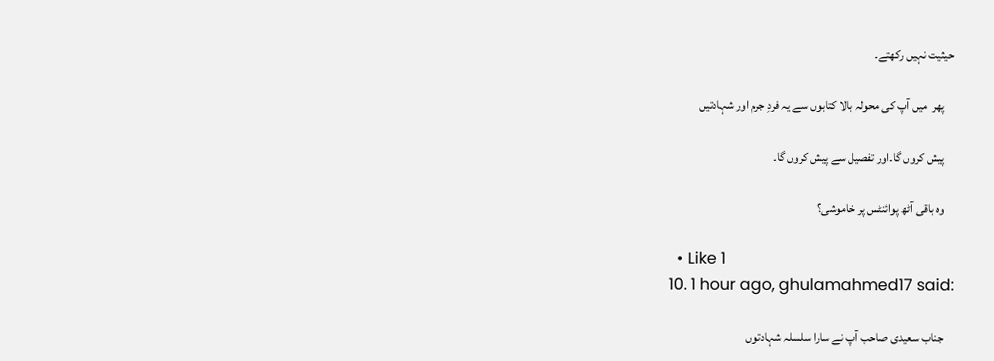حیثیت نہیں رکھتے۔

    پھر  میں آپ کی محولہ بالا کتابوں سے یہ فردِ جرم اور شہادتیں

    پیش کروں گا۔اور تفصیل سے پیش کروں گا۔

    وہ باقی آٹھ پوائنٹس پر خاموشی؟

    • Like 1
  10. 1 hour ago, ghulamahmed17 said:

    جناب سعیدی صاحب آپ نے سارا سلسلہ شہادتوں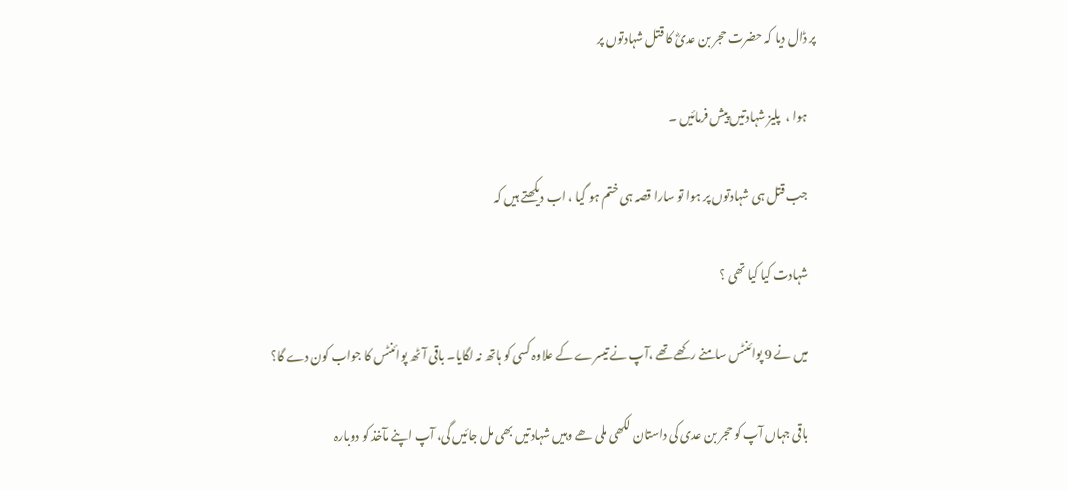پر ڈال دیا کہ حضرت حجر بن عدیؓ کا قتل شہادتوں پر

    ہوا ،  پلیز شہادتیں پیش فرمائیں ۔

    جب قتل ہی شہادتوں پر ہوا تو سارا قصہ ہی ختم ہو گیا ، اب دیکھتے ہیں کہ

    شہادت کیا کیا تھی ؟

    میں نے 9 پوائنٹس سامنے رکھے تھے ،آپ نے تیسرے کے علاوہ کسی کو ہاتھ نہ لگایا۔ باقی آٹھ پوائنٹس کا جواب کون دے گا؟

    باقی جہاں آپ کو حجر بن عدی کی داستان لکھی ملی ھے وہیں شہادتیں بھی مل جائیں گی، آپ اپنے مآخذ کو دوبارہ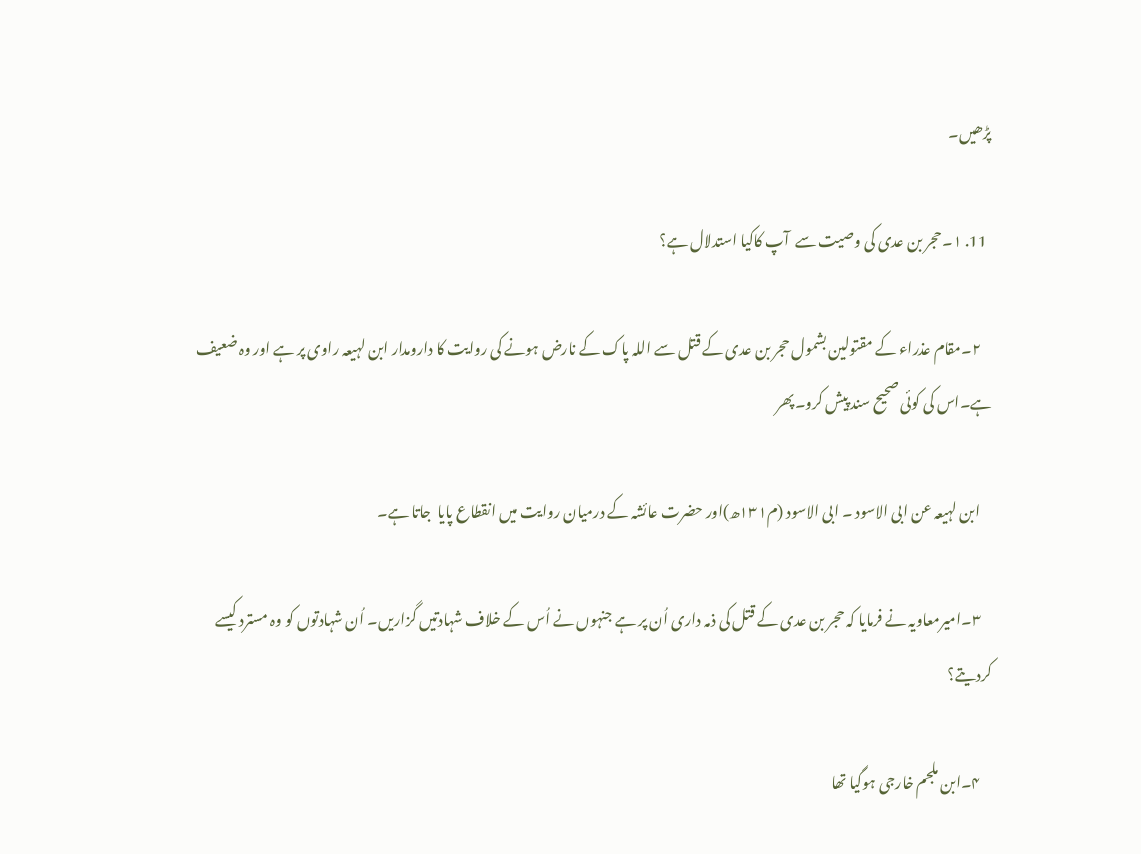پڑھیں۔

  11. ۱۔حجر بن عدی کی وصیت سے  آپ کاکیا استدلال ہے؟

    ۲۔مقام عذراء کے مقتولین بشمول حجر بن عدی کے قتل سے اللہ پاک کے نارض ہونے کی روایت کا دارومدار ابن لہیعہ راوی پر ہے اور وہ ضعیف ہے۔اس کی کوئی صحیح سند پیش کرو۔پھر

    ابن لہیعہ عن ابی الاسود ۔ ابی الاسود (م۱۳۱ھ)اور حضرت عائشہ کے درمیان روایت میں انقطاع پایا  جاتا ہے۔

    ۳۔امیرمعاویہ نے فرمایا کہ حجر بن عدی کے قتل کی ذمہ داری اُن پر ہے جنہوں نے اُس کے خلاف شہادتیں گزاریں۔ اُن شہادتوں کو وہ مسترد کیسے کردیتے؟

    ۴۔ابن ملجم خارجی ہوگیا تھا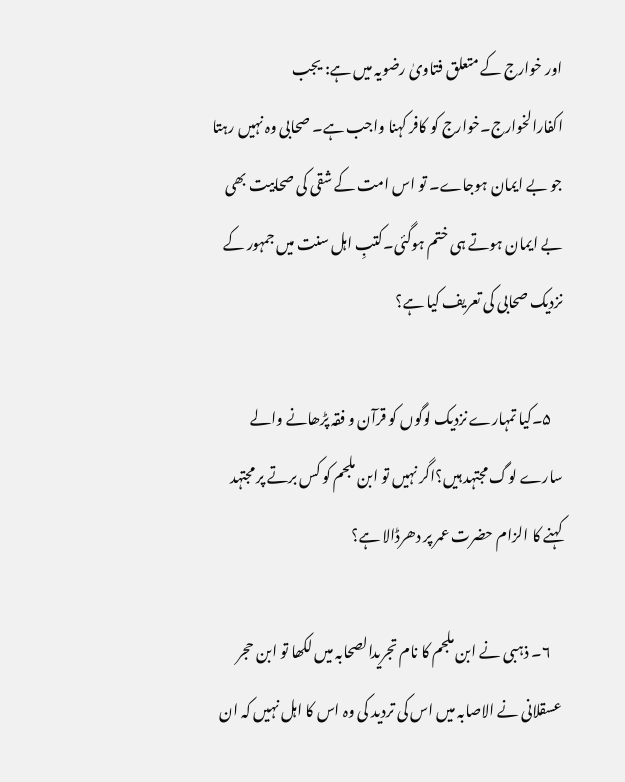اور خوارج کے متعلق فتاویٰ رضویہ میں ہے: یجب اکفارالخوارج۔خوارج کو کافر کہنا واجب ہے۔ صحابی وہ نہیں رہتا جو بے ایمان ہوجاے۔ تو اس امت کے شقی کی صحابیت بھی بے ایمان ہوتے ہی ختم ہوگئی۔کتبِ اہل سنت میں جمہور کے نزدیک صحابی کی تعریف کیا ہے؟

    ۵۔کیا تمہارے نزدیک لوگوں کو قرآن و فقہ پڑھانے والے سارے لوگ مجتہد ہیں؟اگر نہیں تو ابن ملجم کو کس برتے پر مجتہد کہنے کا الزام حضرت عمر پر دھرڈالا ہے؟

    ۶۔ ذہبی نے ابن ملجم کا نام تجریدالصحابہ میں لکھا تو ابن حجر عسقلانی نے الاصابہ میں اس کی تردید کی وہ اس کا اہل نہیں کہ ان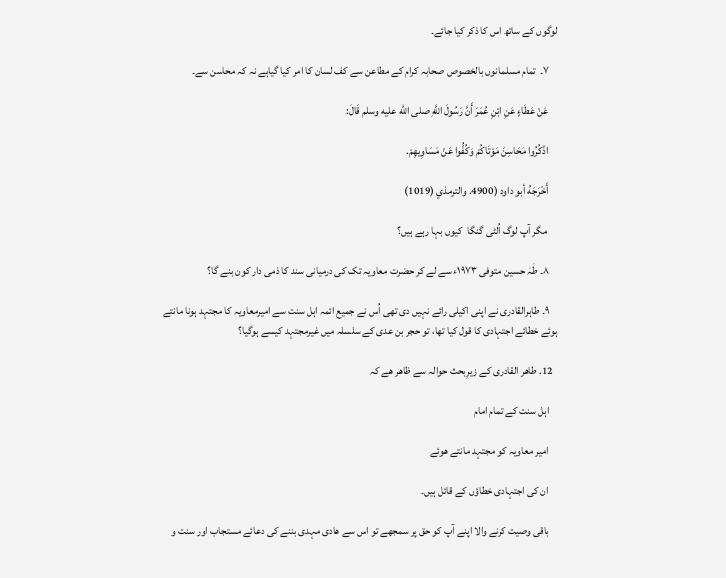لوگوں کے ساتھ اس کا ذکر کیا جائے۔

    ۷۔  تمام مسلمانوں بالخصوص صحابہ کرام کے مطاعن سے کف لسان کا امر کیا گیاہے نہ کہ محاسن سے۔

    عَنْ عَطَاءٍ عَنِ ابْنِ عُمَرَ أَنَّ رَسُولَ اللَّهِ صلى الله عليه وسلم قَالَ:

    اذْكُرُوا مَحَاسِنَ مَوْتَاكُمْ وَكُفُّوا عَنْ مَسَاوِيهِمْ.

    أَخْرَجَهُ أبو داود (4900. والترمذي (1019)

     مگر آپ لوگ اُلٹی گنگا  کیوں بہا رہے ہیں؟

    ۸۔ طٰہٰ حسین متوفی ۱۹۷۳ء سے لے کر حضرت معاویہ تک کی درمیانی سند کا ذمی دار کون بنے گا؟

    ۹۔ طاہرالقادری نے اپنی اکیلی رائے نہیں دی تھی اُس نے جمیع ائمہ اہل سنت سے امیرمعاویہ کا مجتہد ہونا مانتے ہوئے خطائے اجتہادی کا قول کیا تھا، تو حجر بن عدی کے سلسلہ میں غیرمجتہد کیسے ہوگیا؟

  12. طاھر القادری کے زیرِبحث حوالہ سے ظاھر ھے کہ

    اہل سنت کے تمام امام

    امیر معاویہ کو مجتہد مانتے ھوئے

    ان کی اجتہادی خطاؤں کے قائل ہیں۔

    باقی وصیت کرنے والا اپنے آپ کو حق پر سمجھے تو اس سے ھادی مہدی بننے کی دعائے مستجاب اور سنت و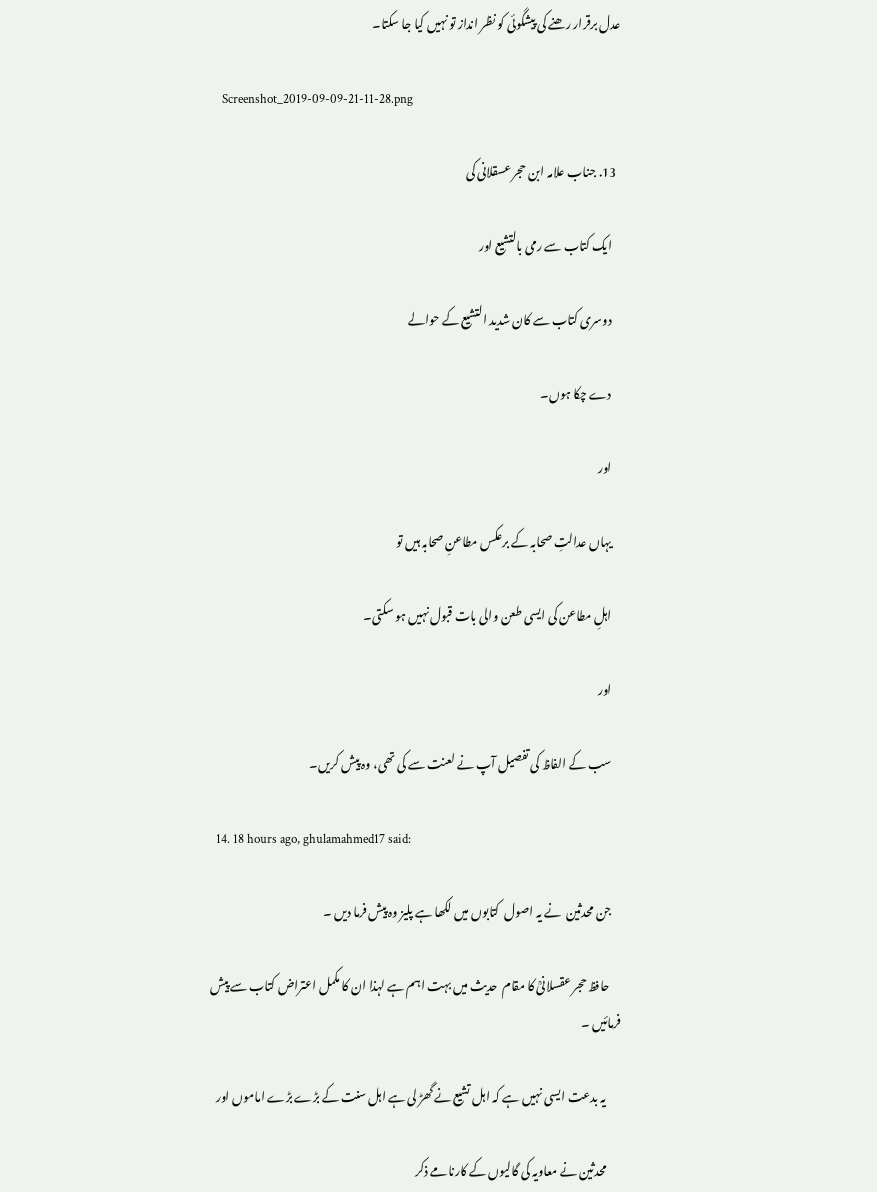عدل برقرار رھنے کی پیشگوئی کو نظر انداز تو نہیں کیا جا سکتا۔

    Screenshot_2019-09-09-21-11-28.png

  13. جناب علامہ ابن حجر عسقلانی کی

    ایک کتاب سے رمی بالتشیع اور

    دوسری کتاب سے کان شدید التشیع کے حوالے

    دے چکا ہوں۔

    اور

    یہاں عدالتِ صحابہ کے برعکس مطاعنِ صحابہ ہیں تو

    اہلِ مطاعن کی ایسی طعن والی بات قبول نہیں ہو سکتی۔

    اور

    سب کے الفاظ کی تفصیل آپ نے لعنت سے کی تھی، وہ پیش کریں۔

  14. 18 hours ago, ghulamahmed17 said:

    جن محدثین  نے یہ اصول  کتابوں میں لکھا ہے پلیز وہ پیش فرما دیں ۔

     حافظ حجر عقسلانیؒ کا مقام  حدیث میں بہت اہم ہے لہذا ان کا مکمل اعتراض کتاب سے پیش فرمائیں ۔

      یہ بدعت ایسی نہیں ہے کہ اہل تشیع نے گھڑ لی ہے اہل سنت کے بڑے بڑے اماموں اور

      محدثین نے معاویہ کی گالیوں کے کارنامے ذکر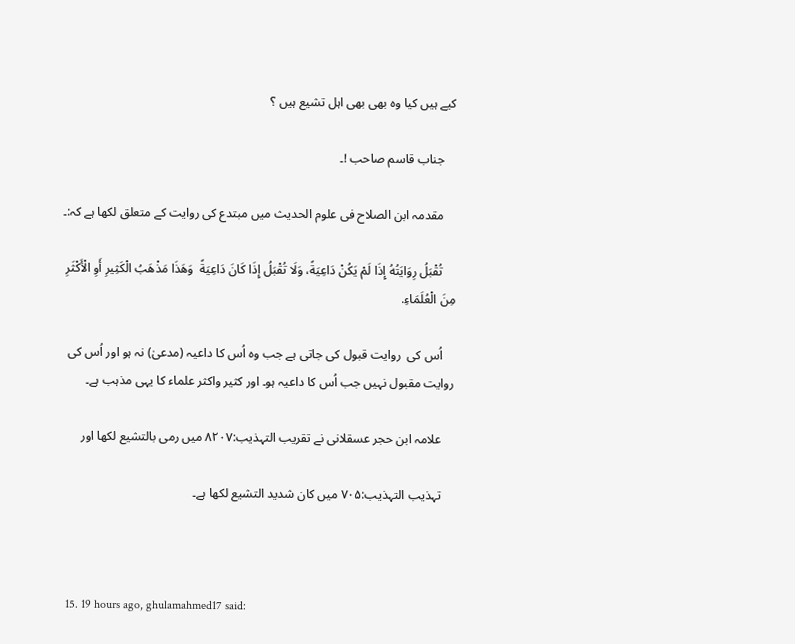کیے ہیں کیا وہ بھی بھی اہل تشیع ہیں ؟

    جناب قاسم صاحب !۔

    مقدمہ ابن الصلاح فی علوم الحدیث میں مبتدع کی روایت کے متعلق لکھا ہے کہ:۔

    تُقْبَلُ رِوَايَتُهُ إِذَا لَمْ يَكُنْ دَاعِيَةً، وَلَا تُقْبَلُ إِذَا كَانَ دَاعِيَةً  وَهَذَا مَذْهَبُ الْكَثِيرِ أَوِ الْأَكْثَرِ مِنَ الْعُلَمَاءِ.

    اُس کی  روایت قبول کی جاتی ہے جب وہ اُس کا داعیہ (مدعیٰ) نہ ہو اور اُس کی روایت مقبول نہیں جب اُس کا داعیہ ہو۔ اور کثیر واکثر علماء کا یہی مذہب ہے۔

    علامہ ابن حجر عسقلانی نے تقریب التہذیب:۸۲۰۷ میں رمی بالتشیع لکھا اور

    تہذیب التہذیب:۷۰۵ میں کان شدید التشیع لکھا ہے۔



  15. 19 hours ago, ghulamahmed17 said: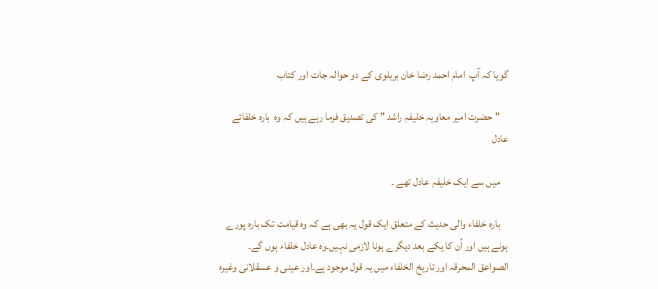گویا کہ آپ  امام احمد رضا خان بریلوی کے دو حوالہ جات اور کتاب

    " حضرت امیر معاویہ خلیفہِ راشد " کی تصدیق فرما رہے ہیں کہ وہ  بارہ خلفائے عادل

    میں سے ایک خلیفہِ عادل تھے ۔

    بارہ خلفاء والی حدیث کے متعلق ایک قول یہ بھی ہے کہ وہ قیامت تک بارہ پورے ہونے ہیں اور اُن کا یکے بعد دیگرے ہونا لازمی نہیں۔وہ عادل خلفاء ہوں گے۔ الصواعق المحرقہ اور تاریخ الخلفاء میں یہ قول موجود ہے۔اور عینی و عسقلانی وغیرہ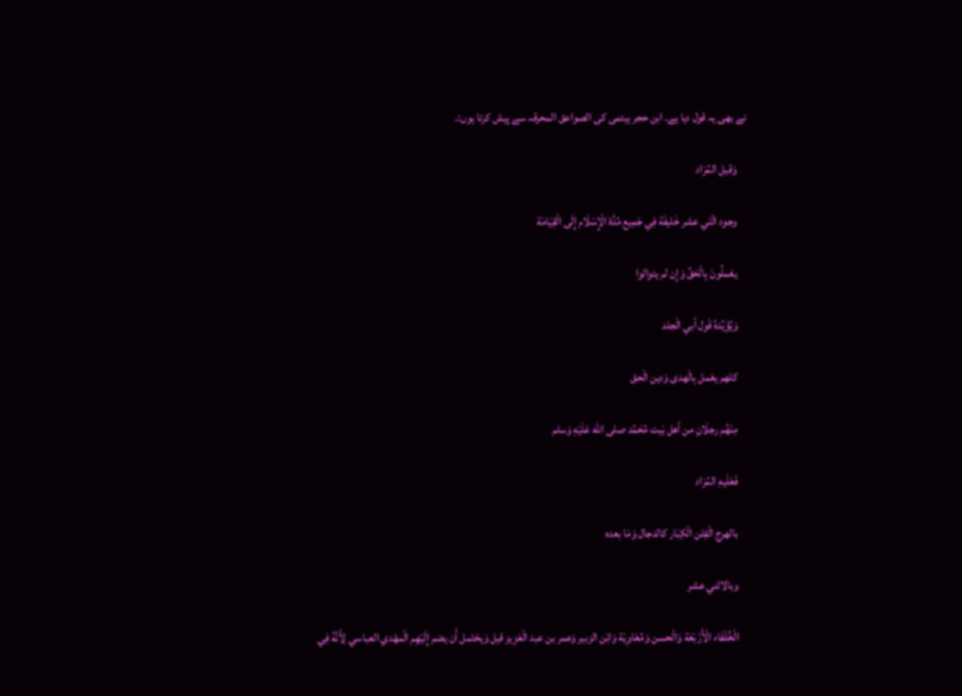نے بھی یہ قول دیا ہے۔ ابن حجر ہیتمی کی الصواعق المحرقہ سے پیش کرتا ہوں:۔

    وَقيل المُرَاد

    وجود اثْنَي عشر خَليفَة فِي جَمِيع مُدَّة الْإِسْلَام إِلَى الْقِيَامَة

    يعْملُونَ بِالْحَقِّ وَإِن لم يتوالوا

    وَيُؤَيِّدهُ قَول أبي الْجلد

    كلهم يعْمل بِالْهدى وَدين الْحق

    مِنْهُم رجلَانِ من أهل بَيت مُحَمَّد صلى الله عَلَيْهِ وَسلم

    فَعَلَيهِ المُرَاد

    بالهرج الْفِتَن الْكِبَار كالدجال وَمَا بعده

    وبالاثني عشر

    الْخُلَفَاء الْأَرْبَعَة وَالْحسن وَمُعَاوِيَة وَابْن الزبير وَعمر بن عبد الْعَزِيز قيل وَيحْتَمل أَن يضم إِلَيْهِم الْمهْدي العباسي لِأَنَّهُ فِي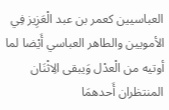العباسيين كعمر بن عبد الْعَزِيز فِي الأمويين والطاهر العباسي أَيْضا لما أوتيه من الْعدْل وَيبقى الِاثْنَان المنتظران أَحدهمَا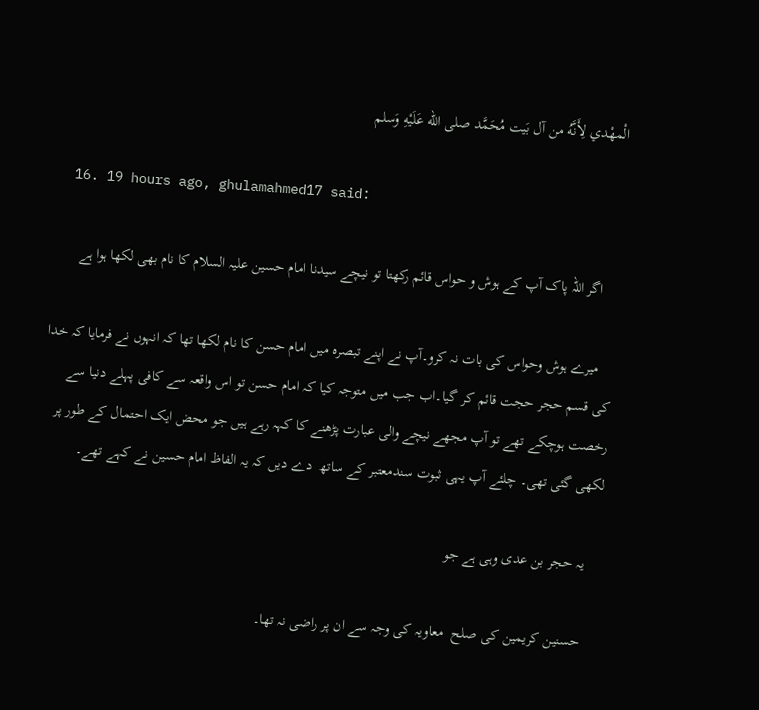الْمهْدي لِأَنَّهُ من آل بَيت مُحَمَّد صلى الله عَلَيْهِ وَسلم

  16. 19 hours ago, ghulamahmed17 said:

    اگر اللہ پاک آپ کے ہوش و حواس قائم رکھتا تو نیچے سیدنا امام حسین علیہ السلام کا نام بھی لکھا ہوا ہے

    میرے ہوش وحواس کی بات نہ کرو۔آپ نے اپنے تبصرہ میں امام حسن کا نام لکھا تھا کہ انہوں نے فرمایا کہ خدا کی قسم حجر حجت قائم کر گیا۔اب جب میں متوجہ کیا کہ امام حسن تو اس واقعہ سے کافی پہلے دنیا سے رخصت ہوچکے تھے تو آپ مجھے نیچے والی عبارت پڑھنے کا کہہ رہے ہیں جو محض ایک احتمال کے طور پر لکھی گئی تھی۔ چلئے آپ یہی ثبوت سندمعتبر کے ساتھ  دے دیں کہ یہ الفاظ امام حسین نے کہے تھے۔

    یہ حجر بن عدی وہی ہے جو

    حسنین کریمین کی صلح  معاویہ کی وجہ سے ان پر راضی نہ تھا۔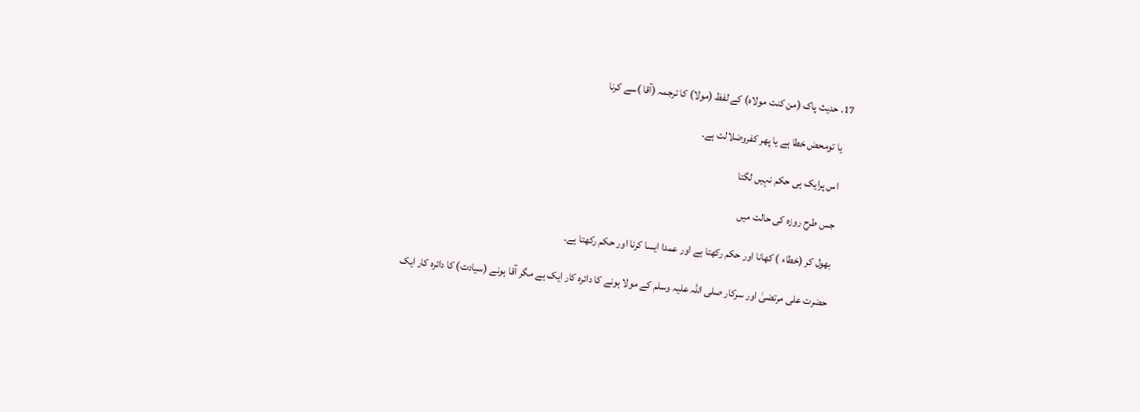17. حدیث پاک (من کنت مولاہ) کے لفظ (مولا) کا ترجمہ (آقا )سے کرنا

    یا تومحض خطا ہے یا پھر کفروضلالت ہے۔

    اس پرایک ہی حکم نہیں لگتا

    جس طرح روزہ کی حالت میں

    بھول کر (خطاء ) کھانا اور حکم رکھتا ہے اور عمدا ایسا کرنا اور حکم رکھتا ہے۔

    حضرت علی مرتضیٰ اور سرکار صلی اللہ علیہ وسلم کے مولا ہونے کا دائرہ کار ایک ہے مگر آقا ہونے (سیادت) کا دائرہ کار ایک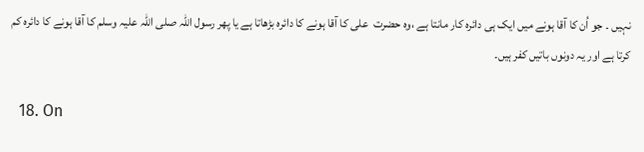نہیں ۔ جو اُن کا آقا ہونے میں ایک ہی دائرہ کار مانتا ہے ،وہ حضرت  علی کا آقا ہونے کا دائرہ بڑھاتا ہے یا پھر رسول اللہ صلی اللہ علیہ وسلم کا آقا ہونے کا دائرہ کم کرتا ہے اور یہ دونوں باتیں کفر ہیں۔

  18. On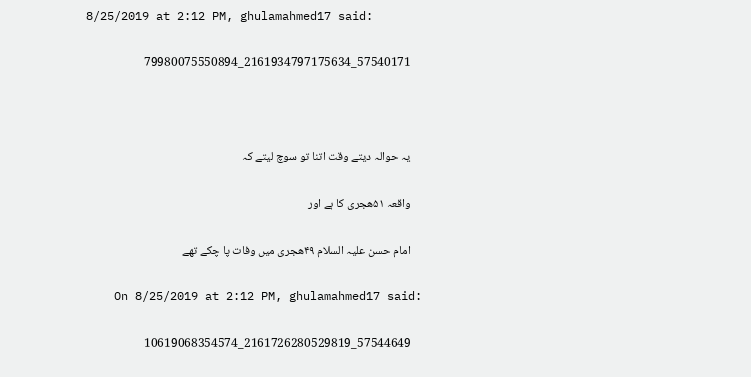8/25/2019 at 2:12 PM, ghulamahmed17 said:

    57540171_2161934797175634_79980075550894



    یہ حوالہ دیتے وقت اتنا تو سوچ لیتے کہ

    واقعہ ۵۱ھجری کا ہے اور

    امام حسن علیہ السلام ۴۹ھجری میں وفات پا چکے تھے

    On 8/25/2019 at 2:12 PM, ghulamahmed17 said:

    57544649_2161726280529819_10619068354574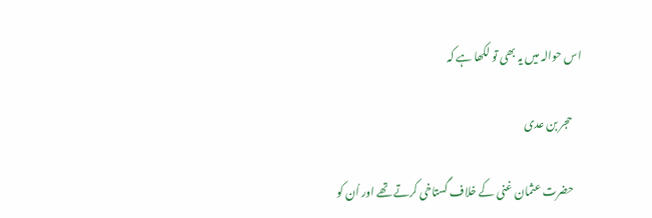اس حوالہ میں یہ بھی تو لکھا ہے کہ

    حجر بن عدی

    حضرت عثمان غنی کے خلاف گستاخی کرتے تھے اور اُن کو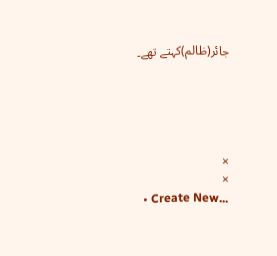جائر(ظالم)کہتے تھے۔





×
×
  • Create New...